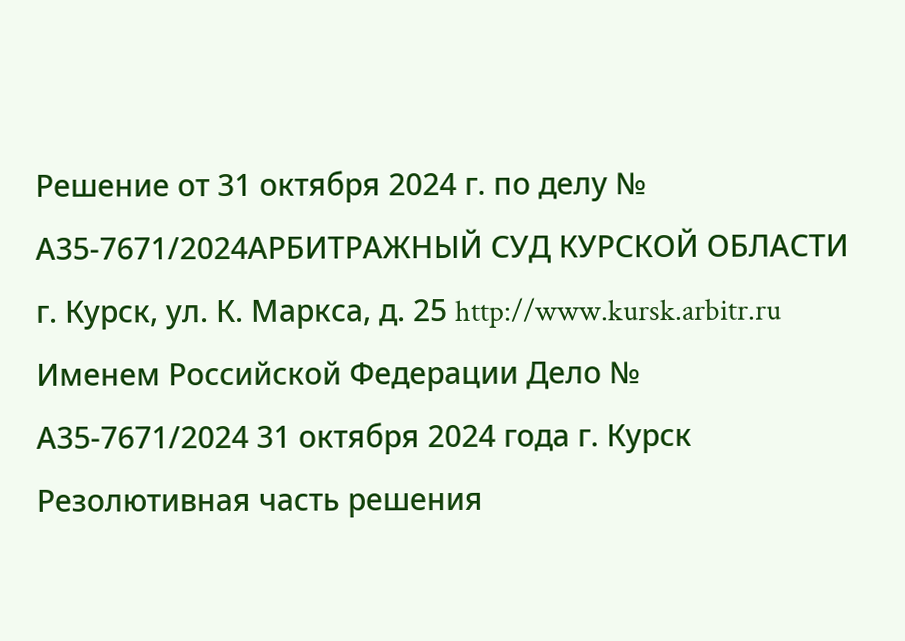Решение от 31 октября 2024 г. по делу № А35-7671/2024АРБИТРАЖНЫЙ СУД КУРСКОЙ ОБЛАСТИ г. Курск, ул. К. Маркса, д. 25 http://www.kursk.arbitr.ru Именем Российской Федерации Дело № А35-7671/2024 31 октября 2024 года г. Курск Резолютивная часть решения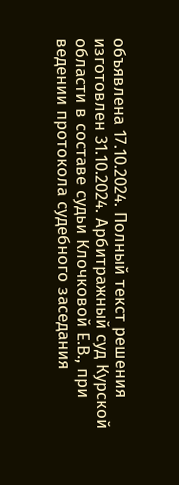объявлена 17.10.2024. Полный текст решения изготовлен 31.10.2024. Арбитражный суд Курской области в составе судьи Клочковой Е.В., при ведении протокола судебного заседания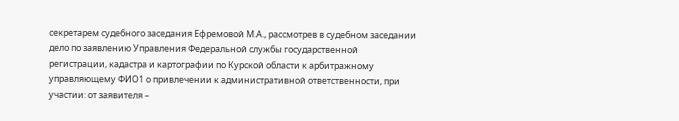секретарем судебного заседания Ефремовой М.А., рассмотрев в судебном заседании дело по заявлению Управления Федеральной службы государственной регистрации, кадастра и картографии по Курской области к арбитражному управляющему ФИО1 о привлечении к административной ответственности, при участии: от заявителя –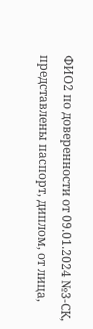ФИО2 по доверенности от 09.01.2024 №3-СК, представлены паспорт, диплом, от лица,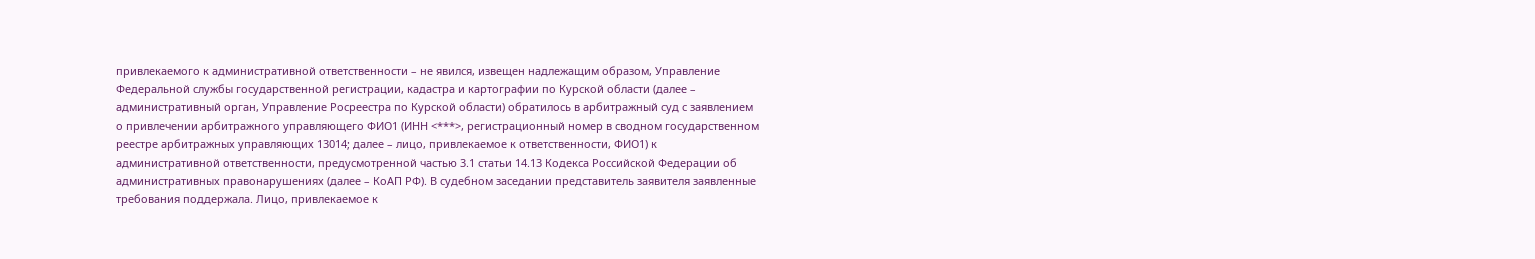привлекаемого к административной ответственности – не явился, извещен надлежащим образом, Управление Федеральной службы государственной регистрации, кадастра и картографии по Курской области (далее – административный орган, Управление Росреестра по Курской области) обратилось в арбитражный суд с заявлением о привлечении арбитражного управляющего ФИО1 (ИНН <***>, регистрационный номер в сводном государственном реестре арбитражных управляющих 13014; далее – лицо, привлекаемое к ответственности, ФИО1) к административной ответственности, предусмотренной частью 3.1 статьи 14.13 Кодекса Российской Федерации об административных правонарушениях (далее – КоАП РФ). В судебном заседании представитель заявителя заявленные требования поддержала. Лицо, привлекаемое к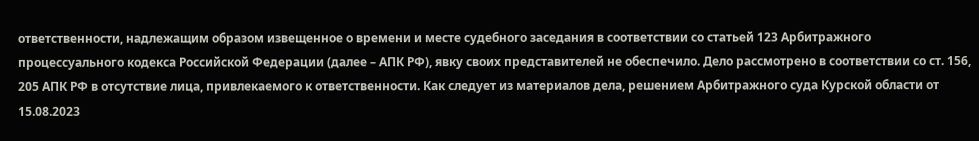ответственности, надлежащим образом извещенное о времени и месте судебного заседания в соответствии со статьей 123 Арбитражного процессуального кодекса Российской Федерации (далее – АПК РФ), явку своих представителей не обеспечило. Дело рассмотрено в соответствии со ст. 156, 205 АПК РФ в отсутствие лица, привлекаемого к ответственности. Как следует из материалов дела, решением Арбитражного суда Курской области от 15.08.2023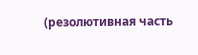(резолютивная часть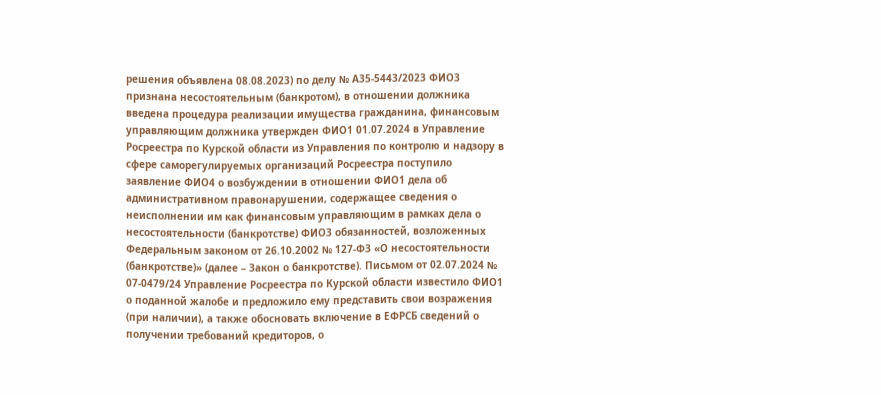решения объявлена 08.08.2023) по делу № А35-5443/2023 ФИО3 признана несостоятельным (банкротом), в отношении должника введена процедура реализации имущества гражданина, финансовым управляющим должника утвержден ФИО1 01.07.2024 в Управление Росреестра по Курской области из Управления по контролю и надзору в сфере саморегулируемых организаций Росреестра поступило заявление ФИО4 о возбуждении в отношении ФИО1 дела об административном правонарушении, содержащее сведения о неисполнении им как финансовым управляющим в рамках дела о несостоятельности (банкротстве) ФИО3 обязанностей, возложенных Федеральным законом от 26.10.2002 № 127-ФЗ «О несостоятельности (банкротстве)» (далее – Закон о банкротстве). Письмом от 02.07.2024 № 07-0479/24 Управление Росреестра по Курской области известило ФИО1 о поданной жалобе и предложило ему представить свои возражения (при наличии), а также обосновать включение в ЕФРСБ сведений о получении требований кредиторов, о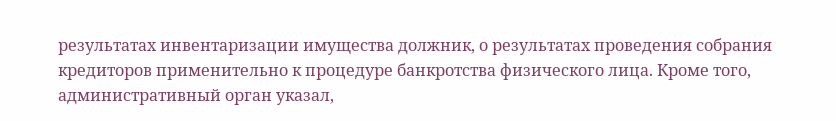результатах инвентаризации имущества должник, о результатах проведения собрания кредиторов применительно к процедуре банкротства физического лица. Кроме того, административный орган указал,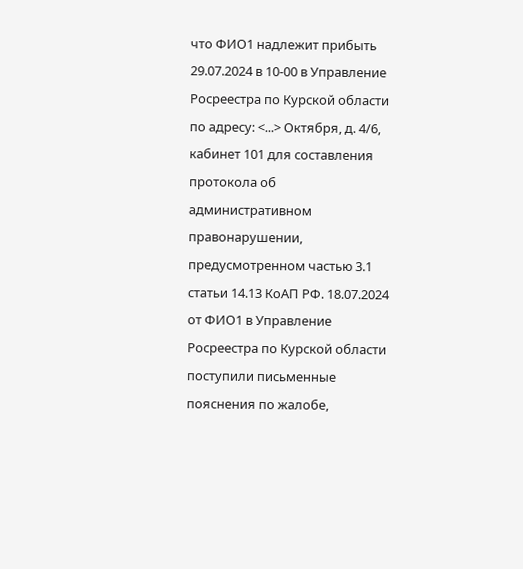что ФИО1 надлежит прибыть 29.07.2024 в 10-00 в Управление Росреестра по Курской области по адресу: <...> Октября, д. 4/6, кабинет 101 для составления протокола об административном правонарушении, предусмотренном частью 3.1 статьи 14.13 КоАП РФ. 18.07.2024 от ФИО1 в Управление Росреестра по Курской области поступили письменные пояснения по жалобе,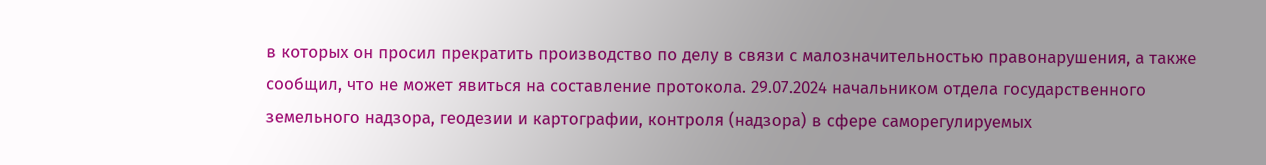в которых он просил прекратить производство по делу в связи с малозначительностью правонарушения, а также сообщил, что не может явиться на составление протокола. 29.07.2024 начальником отдела государственного земельного надзора, геодезии и картографии, контроля (надзора) в сфере саморегулируемых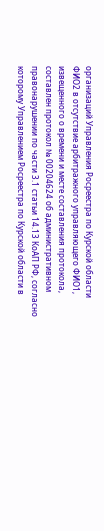организаций Управления Росреестра по Курской области ФИО2 в отсутствие арбитражного управляющего ФИО1, извещенного о времени и месте составления протокола, составлен протокол № 00204624 об административном правонарушении по части 3.1 статьи 14.13 КоАП РФ, согласно которому Управлением Росреестра по Курской области в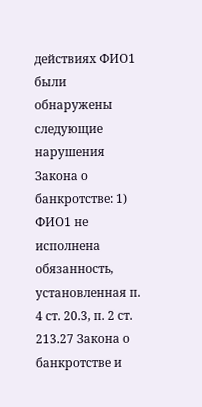действиях ФИО1 были обнаружены следующие нарушения Закона о банкротстве: 1) ФИО1 не исполнена обязанность, установленная п. 4 ст. 20.3, п. 2 ст. 213.27 Закона о банкротстве и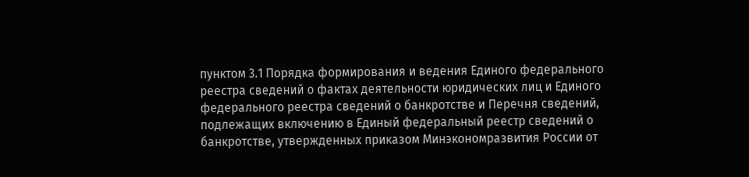пунктом 3.1 Порядка формирования и ведения Единого федерального реестра сведений о фактах деятельности юридических лиц и Единого федерального реестра сведений о банкротстве и Перечня сведений, подлежащих включению в Единый федеральный реестр сведений о банкротстве, утвержденных приказом Минэкономразвития России от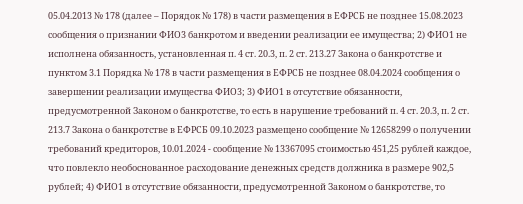05.04.2013 № 178 (далее – Порядок № 178) в части размещения в ЕФРСБ не позднее 15.08.2023 сообщения о признании ФИО3 банкротом и введении реализации ее имущества; 2) ФИО1 не исполнена обязанность, установленная п. 4 ст. 20.3, п. 2 ст. 213.27 Закона о банкротстве и пунктом 3.1 Порядка № 178 в части размещения в ЕФРСБ не позднее 08.04.2024 сообщения о завершении реализации имущества ФИО3; 3) ФИО1 в отсутствие обязанности, предусмотренной Законом о банкротстве, то есть в нарушение требований п. 4 ст. 20.3, п. 2 ст. 213.7 Закона о банкротстве в ЕФРСБ 09.10.2023 размещено сообщение № 12658299 о получении требований кредиторов, 10.01.2024 - сообщение № 13367095 стоимостью 451,25 рублей каждое, что повлекло необоснованное расходование денежных средств должника в размере 902,5 рублей; 4) ФИО1 в отсутствие обязанности, предусмотренной Законом о банкротстве, то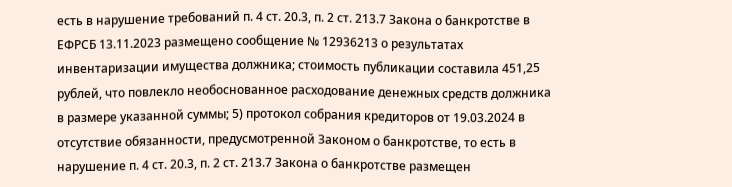есть в нарушение требований п. 4 ст. 20.3, п. 2 ст. 213.7 Закона о банкротстве в ЕФРСБ 13.11.2023 размещено сообщение № 12936213 о результатах инвентаризации имущества должника; стоимость публикации составила 451,25 рублей, что повлекло необоснованное расходование денежных средств должника в размере указанной суммы; 5) протокол собрания кредиторов от 19.03.2024 в отсутствие обязанности, предусмотренной Законом о банкротстве, то есть в нарушение п. 4 ст. 20.3, п. 2 ст. 213.7 Закона о банкротстве размещен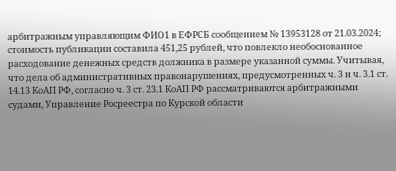арбитражным управляющим ФИО1 в ЕФРСБ сообщением № 13953128 от 21.03.2024; стоимость публикации составила 451,25 рублей, что повлекло необоснованное расходование денежных средств должника в размере указанной суммы. Учитывая, что дела об административных правонарушениях, предусмотренных ч. 3 и ч. 3.1 ст. 14.13 КоАП РФ, согласно ч. 3 ст. 23.1 КоАП РФ рассматриваются арбитражными судами, Управление Росреестра по Курской области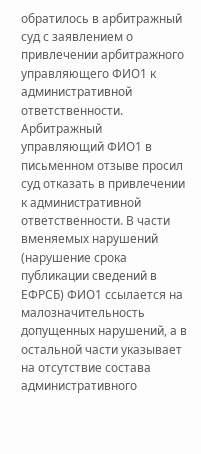обратилось в арбитражный суд с заявлением о привлечении арбитражного управляющего ФИО1 к административной ответственности. Арбитражный управляющий ФИО1 в письменном отзыве просил суд отказать в привлечении к административной ответственности. В части вменяемых нарушений (нарушение срока публикации сведений в ЕФРСБ) ФИО1 ссылается на малозначительность допущенных нарушений, а в остальной части указывает на отсутствие состава административного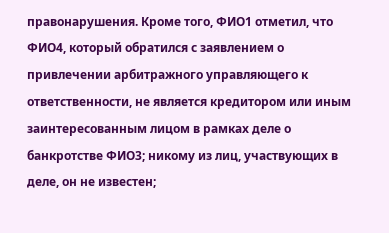правонарушения. Кроме того, ФИО1 отметил, что ФИО4, который обратился с заявлением о привлечении арбитражного управляющего к ответственности, не является кредитором или иным заинтересованным лицом в рамках деле о банкротстве ФИО3; никому из лиц, участвующих в деле, он не известен;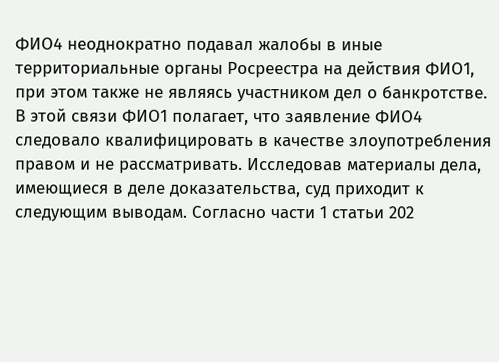ФИО4 неоднократно подавал жалобы в иные территориальные органы Росреестра на действия ФИО1, при этом также не являясь участником дел о банкротстве. В этой связи ФИО1 полагает, что заявление ФИО4 следовало квалифицировать в качестве злоупотребления правом и не рассматривать. Исследовав материалы дела, имеющиеся в деле доказательства, суд приходит к следующим выводам. Согласно части 1 статьи 202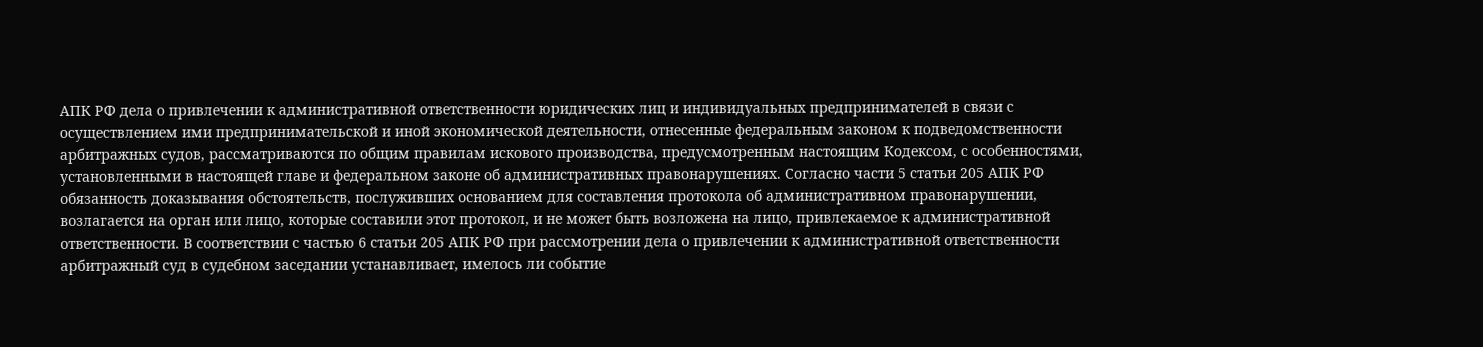АПК РФ дела о привлечении к административной ответственности юридических лиц и индивидуальных предпринимателей в связи с осуществлением ими предпринимательской и иной экономической деятельности, отнесенные федеральным законом к подведомственности арбитражных судов, рассматриваются по общим правилам искового производства, предусмотренным настоящим Кодексом, с особенностями, установленными в настоящей главе и федеральном законе об административных правонарушениях. Согласно части 5 статьи 205 АПК РФ обязанность доказывания обстоятельств, послуживших основанием для составления протокола об административном правонарушении, возлагается на орган или лицо, которые составили этот протокол, и не может быть возложена на лицо, привлекаемое к административной ответственности. В соответствии с частью 6 статьи 205 АПК РФ при рассмотрении дела о привлечении к административной ответственности арбитражный суд в судебном заседании устанавливает, имелось ли событие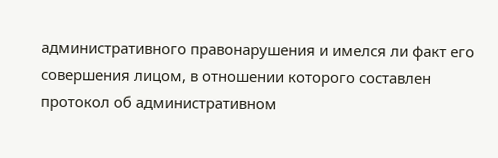административного правонарушения и имелся ли факт его совершения лицом, в отношении которого составлен протокол об административном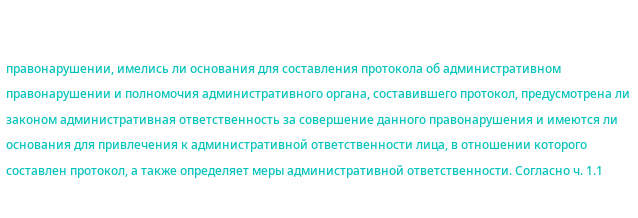правонарушении, имелись ли основания для составления протокола об административном правонарушении и полномочия административного органа, составившего протокол, предусмотрена ли законом административная ответственность за совершение данного правонарушения и имеются ли основания для привлечения к административной ответственности лица, в отношении которого составлен протокол, а также определяет меры административной ответственности. Согласно ч. 1.1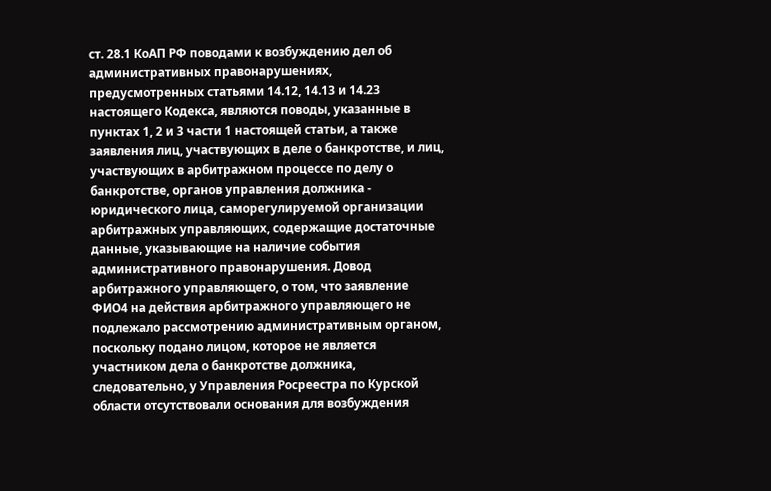ст. 28.1 КоАП РФ поводами к возбуждению дел об административных правонарушениях, предусмотренных статьями 14.12, 14.13 и 14.23 настоящего Кодекса, являются поводы, указанные в пунктах 1, 2 и 3 части 1 настоящей статьи, а также заявления лиц, участвующих в деле о банкротстве, и лиц, участвующих в арбитражном процессе по делу о банкротстве, органов управления должника - юридического лица, саморегулируемой организации арбитражных управляющих, содержащие достаточные данные, указывающие на наличие события административного правонарушения. Довод арбитражного управляющего, о том, что заявление ФИО4 на действия арбитражного управляющего не подлежало рассмотрению административным органом, поскольку подано лицом, которое не является участником дела о банкротстве должника, следовательно, у Управления Росреестра по Курской области отсутствовали основания для возбуждения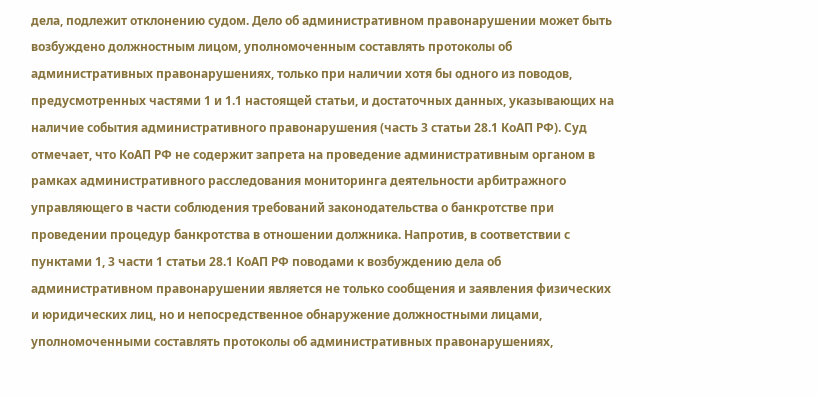дела, подлежит отклонению судом. Дело об административном правонарушении может быть возбуждено должностным лицом, уполномоченным составлять протоколы об административных правонарушениях, только при наличии хотя бы одного из поводов, предусмотренных частями 1 и 1.1 настоящей статьи, и достаточных данных, указывающих на наличие события административного правонарушения (часть 3 статьи 28.1 КоАП РФ). Суд отмечает, что КоАП РФ не содержит запрета на проведение административным органом в рамках административного расследования мониторинга деятельности арбитражного управляющего в части соблюдения требований законодательства о банкротстве при проведении процедур банкротства в отношении должника. Напротив, в соответствии с пунктами 1, 3 части 1 статьи 28.1 КоАП РФ поводами к возбуждению дела об административном правонарушении является не только сообщения и заявления физических и юридических лиц, но и непосредственное обнаружение должностными лицами, уполномоченными составлять протоколы об административных правонарушениях,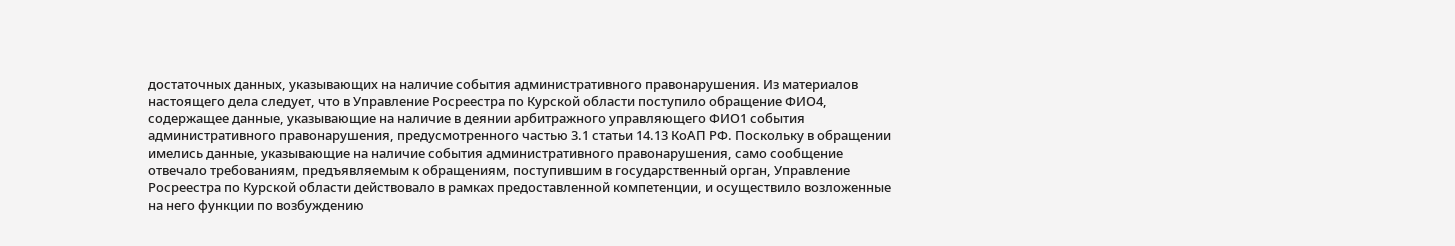достаточных данных, указывающих на наличие события административного правонарушения. Из материалов настоящего дела следует, что в Управление Росреестра по Курской области поступило обращение ФИО4, содержащее данные, указывающие на наличие в деянии арбитражного управляющего ФИО1 события административного правонарушения, предусмотренного частью 3.1 статьи 14.13 КоАП РФ. Поскольку в обращении имелись данные, указывающие на наличие события административного правонарушения, само сообщение отвечало требованиям, предъявляемым к обращениям, поступившим в государственный орган, Управление Росреестра по Курской области действовало в рамках предоставленной компетенции, и осуществило возложенные на него функции по возбуждению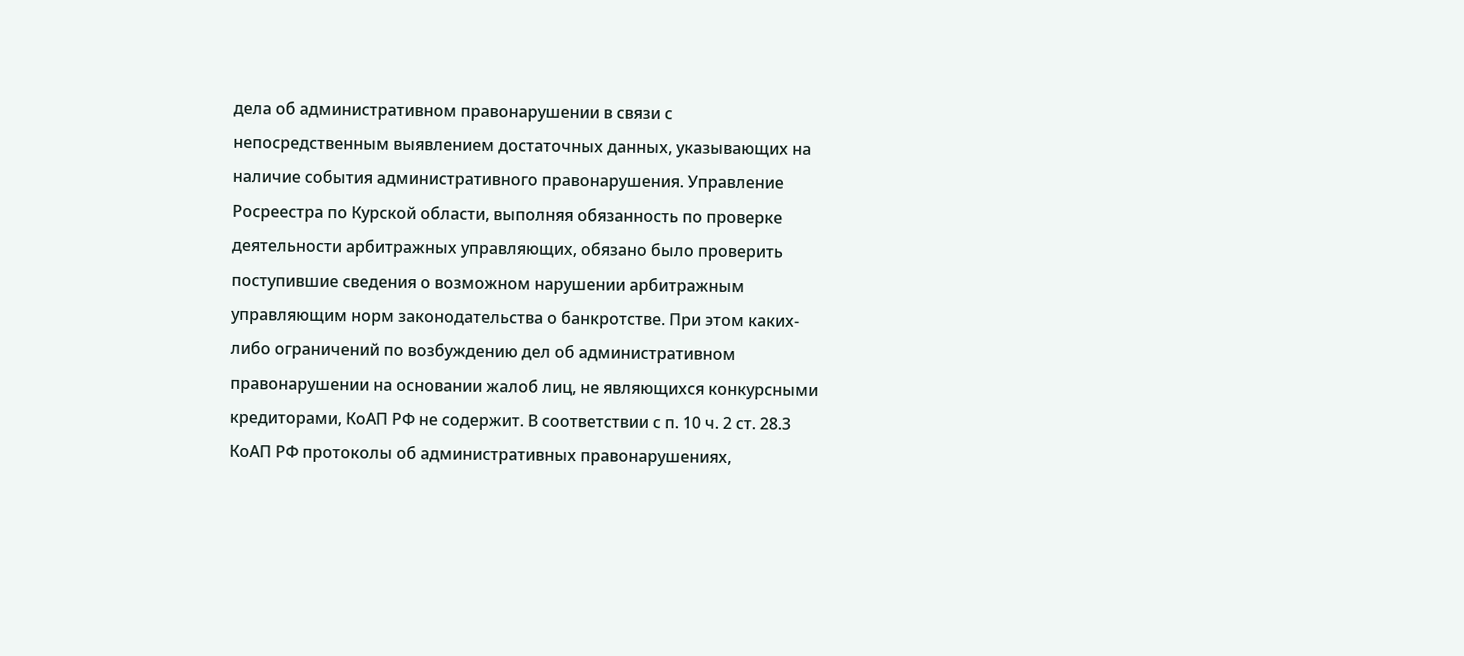дела об административном правонарушении в связи с непосредственным выявлением достаточных данных, указывающих на наличие события административного правонарушения. Управление Росреестра по Курской области, выполняя обязанность по проверке деятельности арбитражных управляющих, обязано было проверить поступившие сведения о возможном нарушении арбитражным управляющим норм законодательства о банкротстве. При этом каких-либо ограничений по возбуждению дел об административном правонарушении на основании жалоб лиц, не являющихся конкурсными кредиторами, КоАП РФ не содержит. В соответствии с п. 10 ч. 2 ст. 28.3 КоАП РФ протоколы об административных правонарушениях,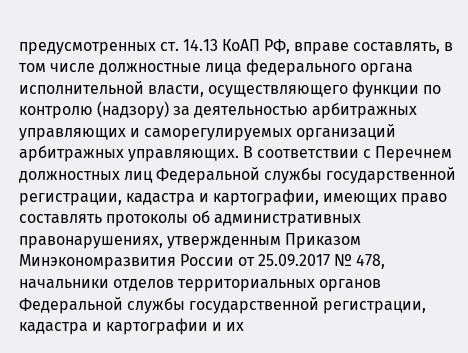предусмотренных ст. 14.13 КоАП РФ, вправе составлять, в том числе должностные лица федерального органа исполнительной власти, осуществляющего функции по контролю (надзору) за деятельностью арбитражных управляющих и саморегулируемых организаций арбитражных управляющих. В соответствии с Перечнем должностных лиц Федеральной службы государственной регистрации, кадастра и картографии, имеющих право составлять протоколы об административных правонарушениях, утвержденным Приказом Минэкономразвития России от 25.09.2017 № 478, начальники отделов территориальных органов Федеральной службы государственной регистрации, кадастра и картографии и их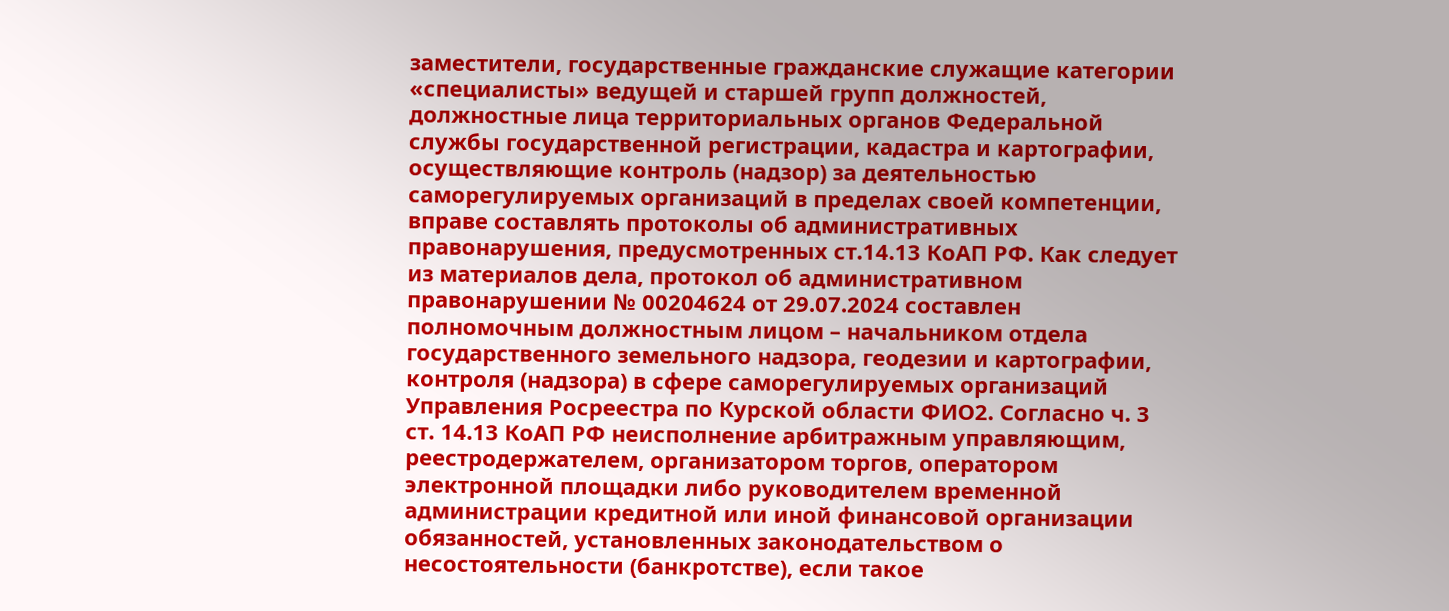заместители, государственные гражданские служащие категории «специалисты» ведущей и старшей групп должностей, должностные лица территориальных органов Федеральной службы государственной регистрации, кадастра и картографии, осуществляющие контроль (надзор) за деятельностью саморегулируемых организаций в пределах своей компетенции, вправе составлять протоколы об административных правонарушения, предусмотренных ст.14.13 КоАП РФ. Как следует из материалов дела, протокол об административном правонарушении № 00204624 от 29.07.2024 составлен полномочным должностным лицом – начальником отдела государственного земельного надзора, геодезии и картографии, контроля (надзора) в сфере саморегулируемых организаций Управления Росреестра по Курской области ФИО2. Согласно ч. 3 ст. 14.13 КоАП РФ неисполнение арбитражным управляющим, реестродержателем, организатором торгов, оператором электронной площадки либо руководителем временной администрации кредитной или иной финансовой организации обязанностей, установленных законодательством о несостоятельности (банкротстве), если такое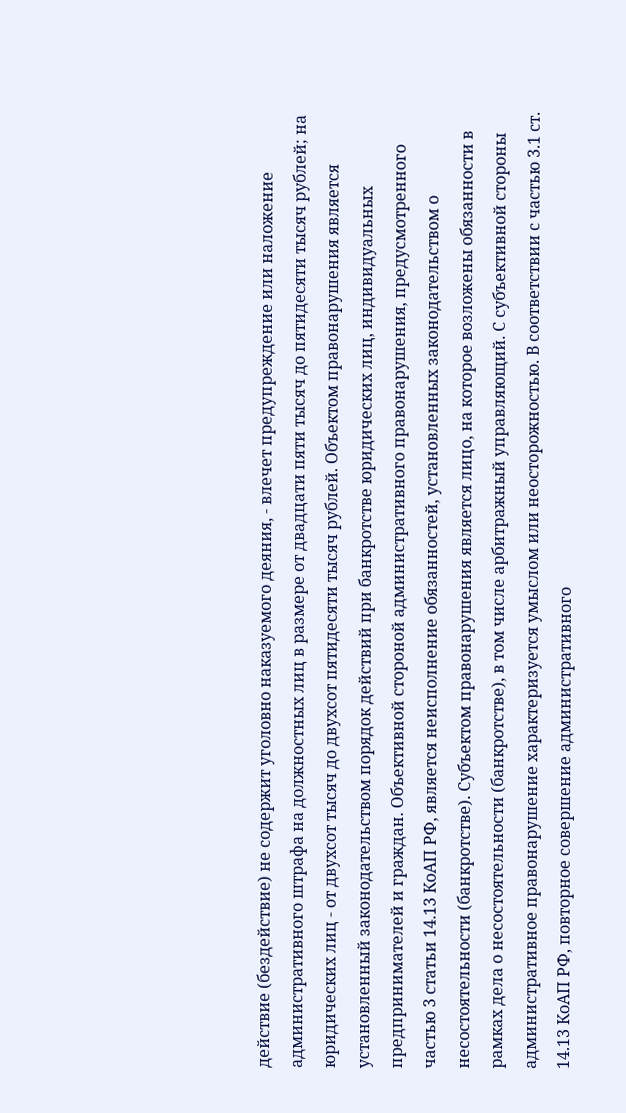действие (бездействие) не содержит уголовно наказуемого деяния, - влечет предупреждение или наложение административного штрафа на должностных лиц в размере от двадцати пяти тысяч до пятидесяти тысяч рублей; на юридических лиц - от двухсот тысяч до двухсот пятидесяти тысяч рублей. Объектом правонарушения является установленный законодательством порядок действий при банкротстве юридических лиц, индивидуальных предпринимателей и граждан. Объективной стороной административного правонарушения, предусмотренного частью 3 статьи 14.13 КоАП РФ, является неисполнение обязанностей, установленных законодательством о несостоятельности (банкротстве). Субъектом правонарушения является лицо, на которое возложены обязанности в рамках дела о несостоятельности (банкротстве), в том числе арбитражный управляющий. С субъективной стороны административное правонарушение характеризуется умыслом или неосторожностью. В соответствии с частью 3.1 ст. 14.13 КоАП РФ, повторное совершение административного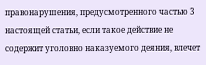правонарушения, предусмотренного частью 3 настоящей статьи, если такое действие не содержит уголовно наказуемого деяния, влечет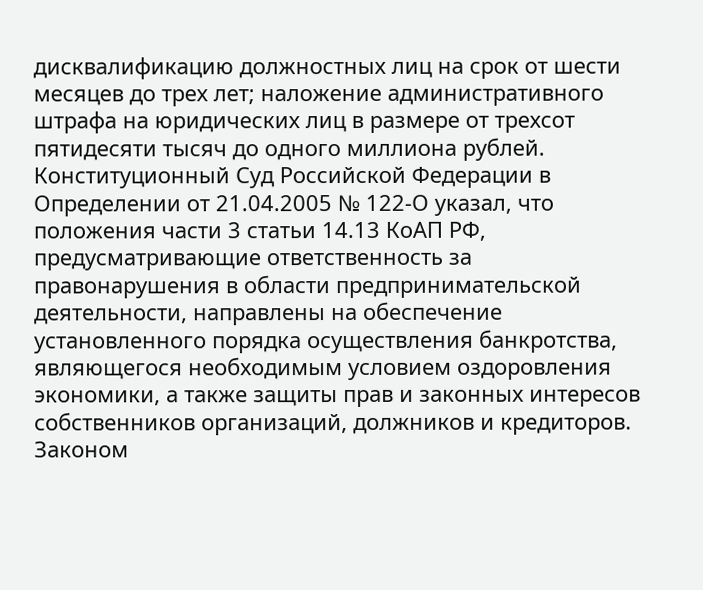дисквалификацию должностных лиц на срок от шести месяцев до трех лет; наложение административного штрафа на юридических лиц в размере от трехсот пятидесяти тысяч до одного миллиона рублей. Конституционный Суд Российской Федерации в Определении от 21.04.2005 № 122-О указал, что положения части 3 статьи 14.13 КоАП РФ, предусматривающие ответственность за правонарушения в области предпринимательской деятельности, направлены на обеспечение установленного порядка осуществления банкротства, являющегося необходимым условием оздоровления экономики, а также защиты прав и законных интересов собственников организаций, должников и кредиторов. Законом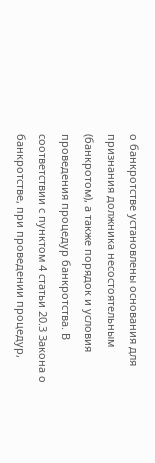о банкротстве установлены основания для признания должника несостоятельным (банкротом), а также порядок и условия проведения процедур банкротства. В соответствии с пунктом 4 статьи 20.3 Закона о банкротстве, при проведении процедур,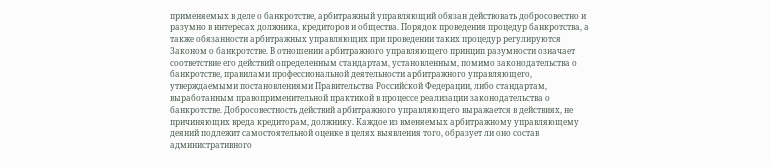применяемых в деле о банкротстве, арбитражный управляющий обязан действовать добросовестно и разумно в интересах должника, кредиторов и общества. Порядок проведения процедур банкротства, а также обязанности арбитражных управляющих при проведении таких процедур регулируются Законом о банкротстве. В отношении арбитражного управляющего принцип разумности означает соответствие его действий определенным стандартам, установленным, помимо законодательства о банкротстве, правилами профессиональной деятельности арбитражного управляющего, утверждаемыми постановлениями Правительства Российской Федерации, либо стандартам, выработанным правоприменительной практикой в процессе реализации законодательства о банкротстве. Добросовестность действий арбитражного управляющего выражается в действиях, не причиняющих вреда кредиторам, должнику. Каждое из вменяемых арбитражному управляющему деяний подлежит самостоятельной оценке в целях выявления того, образует ли оно состав административного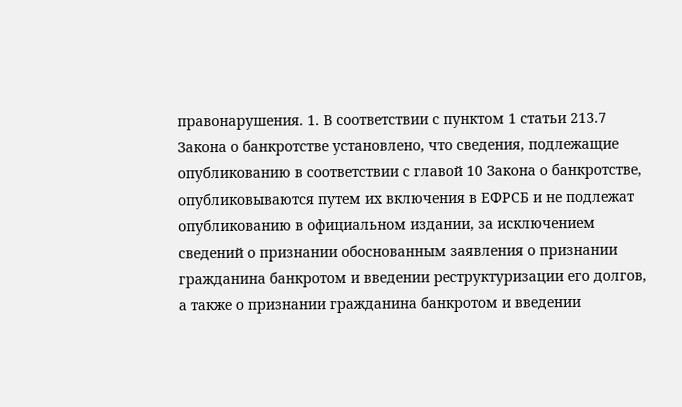правонарушения. 1. В соответствии с пунктом 1 статьи 213.7 Закона о банкротстве установлено, что сведения, подлежащие опубликованию в соответствии с главой 10 Закона о банкротстве, опубликовываются путем их включения в ЕФРСБ и не подлежат опубликованию в официальном издании, за исключением сведений о признании обоснованным заявления о признании гражданина банкротом и введении реструктуризации его долгов, а также о признании гражданина банкротом и введении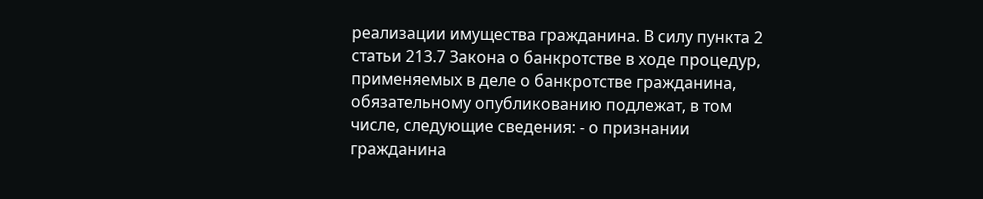реализации имущества гражданина. В силу пункта 2 статьи 213.7 Закона о банкротстве в ходе процедур, применяемых в деле о банкротстве гражданина, обязательному опубликованию подлежат, в том числе, следующие сведения: - о признании гражданина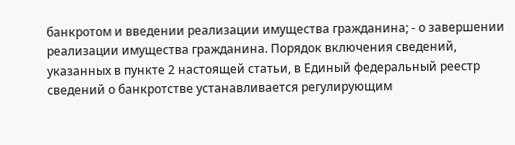банкротом и введении реализации имущества гражданина; - о завершении реализации имущества гражданина. Порядок включения сведений, указанных в пункте 2 настоящей статьи, в Единый федеральный реестр сведений о банкротстве устанавливается регулирующим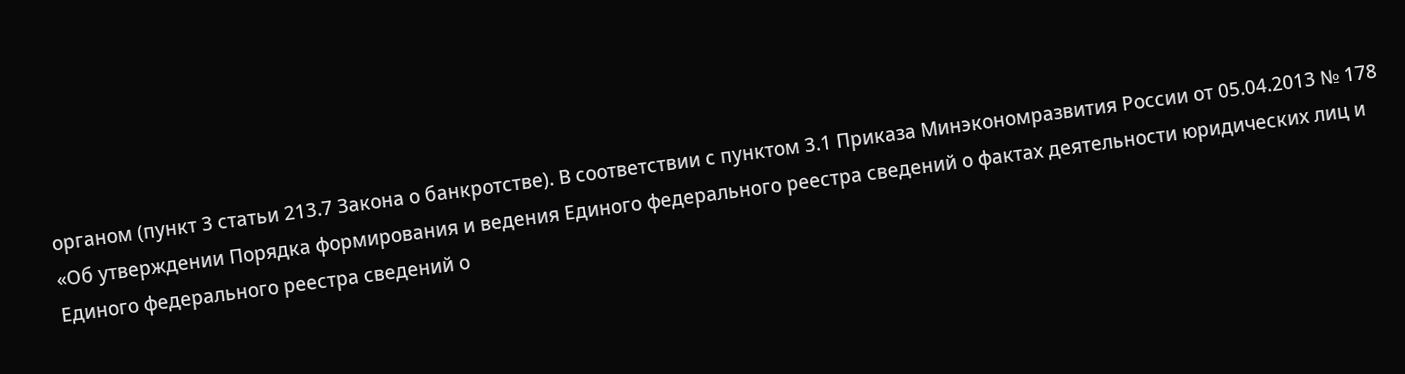органом (пункт 3 статьи 213.7 Закона о банкротстве). В соответствии с пунктом 3.1 Приказа Минэкономразвития России от 05.04.2013 № 178 «Об утверждении Порядка формирования и ведения Единого федерального реестра сведений о фактах деятельности юридических лиц и Единого федерального реестра сведений о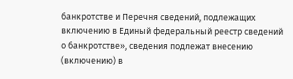банкротстве и Перечня сведений, подлежащих включению в Единый федеральный реестр сведений о банкротстве», сведения подлежат внесению (включению) в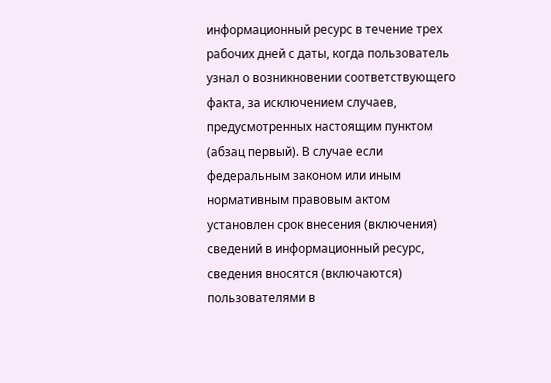информационный ресурс в течение трех рабочих дней с даты, когда пользователь узнал о возникновении соответствующего факта, за исключением случаев, предусмотренных настоящим пунктом (абзац первый). В случае если федеральным законом или иным нормативным правовым актом установлен срок внесения (включения) сведений в информационный ресурс, сведения вносятся (включаются) пользователями в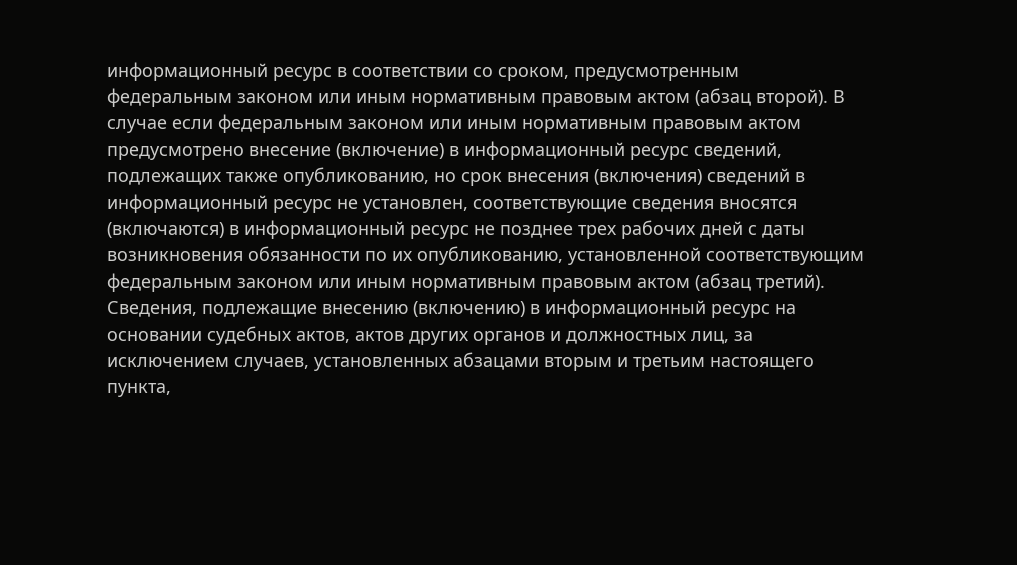информационный ресурс в соответствии со сроком, предусмотренным федеральным законом или иным нормативным правовым актом (абзац второй). В случае если федеральным законом или иным нормативным правовым актом предусмотрено внесение (включение) в информационный ресурс сведений, подлежащих также опубликованию, но срок внесения (включения) сведений в информационный ресурс не установлен, соответствующие сведения вносятся (включаются) в информационный ресурс не позднее трех рабочих дней с даты возникновения обязанности по их опубликованию, установленной соответствующим федеральным законом или иным нормативным правовым актом (абзац третий). Сведения, подлежащие внесению (включению) в информационный ресурс на основании судебных актов, актов других органов и должностных лиц, за исключением случаев, установленных абзацами вторым и третьим настоящего пункта,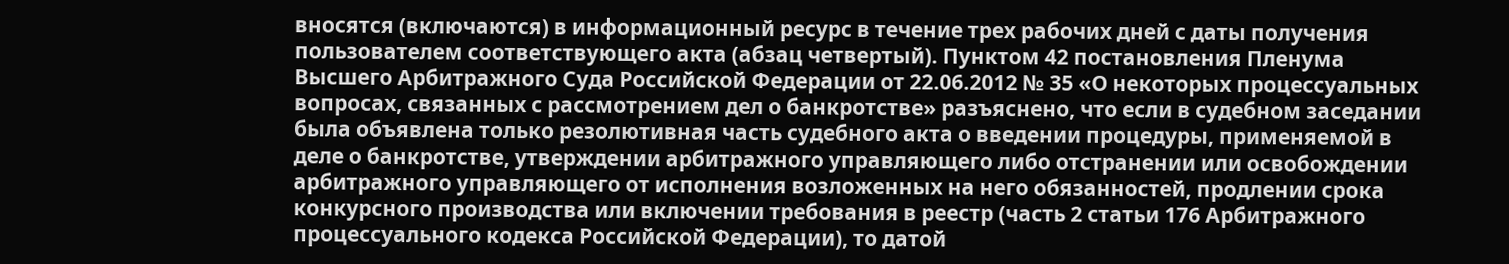вносятся (включаются) в информационный ресурс в течение трех рабочих дней с даты получения пользователем соответствующего акта (абзац четвертый). Пунктом 42 постановления Пленума Высшего Арбитражного Суда Российской Федерации от 22.06.2012 № 35 «О некоторых процессуальных вопросах, связанных с рассмотрением дел о банкротстве» разъяснено, что если в судебном заседании была объявлена только резолютивная часть судебного акта о введении процедуры, применяемой в деле о банкротстве, утверждении арбитражного управляющего либо отстранении или освобождении арбитражного управляющего от исполнения возложенных на него обязанностей, продлении срока конкурсного производства или включении требования в реестр (часть 2 статьи 176 Арбитражного процессуального кодекса Российской Федерации), то датой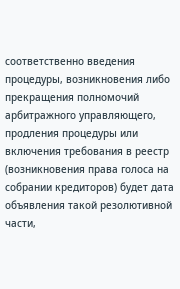соответственно введения процедуры, возникновения либо прекращения полномочий арбитражного управляющего, продления процедуры или включения требования в реестр (возникновения права голоса на собрании кредиторов) будет дата объявления такой резолютивной части,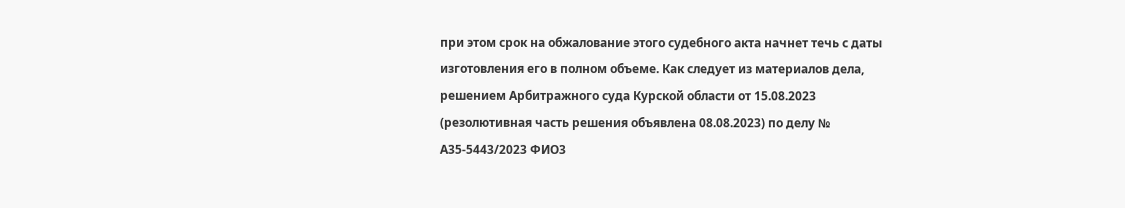при этом срок на обжалование этого судебного акта начнет течь с даты изготовления его в полном объеме. Как следует из материалов дела, решением Арбитражного суда Курской области от 15.08.2023 (резолютивная часть решения объявлена 08.08.2023) по делу № А35-5443/2023 ФИО3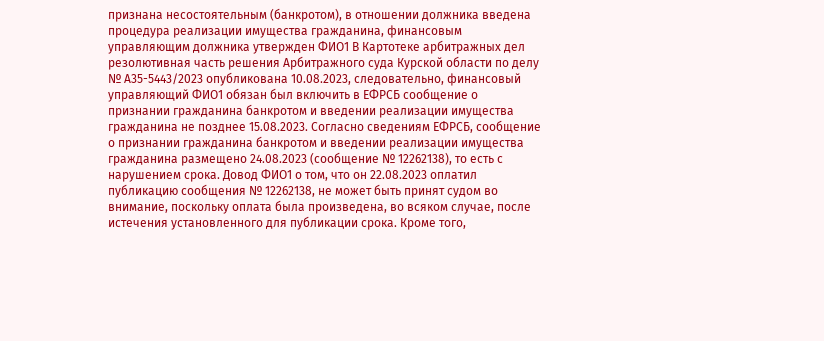признана несостоятельным (банкротом), в отношении должника введена процедура реализации имущества гражданина, финансовым управляющим должника утвержден ФИО1 В Картотеке арбитражных дел резолютивная часть решения Арбитражного суда Курской области по делу № А35-5443/2023 опубликована 10.08.2023, следовательно, финансовый управляющий ФИО1 обязан был включить в ЕФРСБ сообщение о признании гражданина банкротом и введении реализации имущества гражданина не позднее 15.08.2023. Согласно сведениям ЕФРСБ, сообщение о признании гражданина банкротом и введении реализации имущества гражданина размещено 24.08.2023 (сообщение № 12262138), то есть с нарушением срока. Довод ФИО1 о том, что он 22.08.2023 оплатил публикацию сообщения № 12262138, не может быть принят судом во внимание, поскольку оплата была произведена, во всяком случае, после истечения установленного для публикации срока. Кроме того,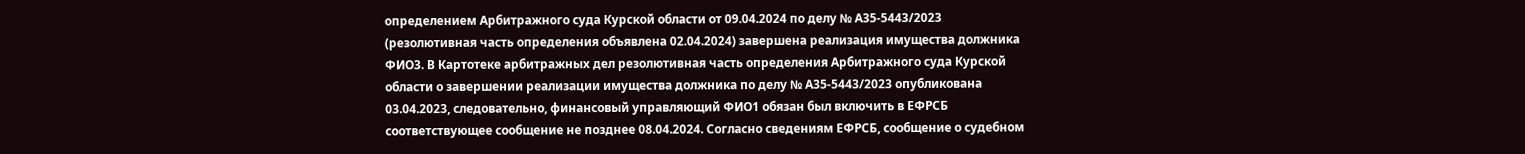определением Арбитражного суда Курской области от 09.04.2024 по делу № А35-5443/2023 (резолютивная часть определения объявлена 02.04.2024) завершена реализация имущества должника ФИО3. В Картотеке арбитражных дел резолютивная часть определения Арбитражного суда Курской области о завершении реализации имущества должника по делу № А35-5443/2023 опубликована 03.04.2023, следовательно, финансовый управляющий ФИО1 обязан был включить в ЕФРСБ соответствующее сообщение не позднее 08.04.2024. Согласно сведениям ЕФРСБ, сообщение о судебном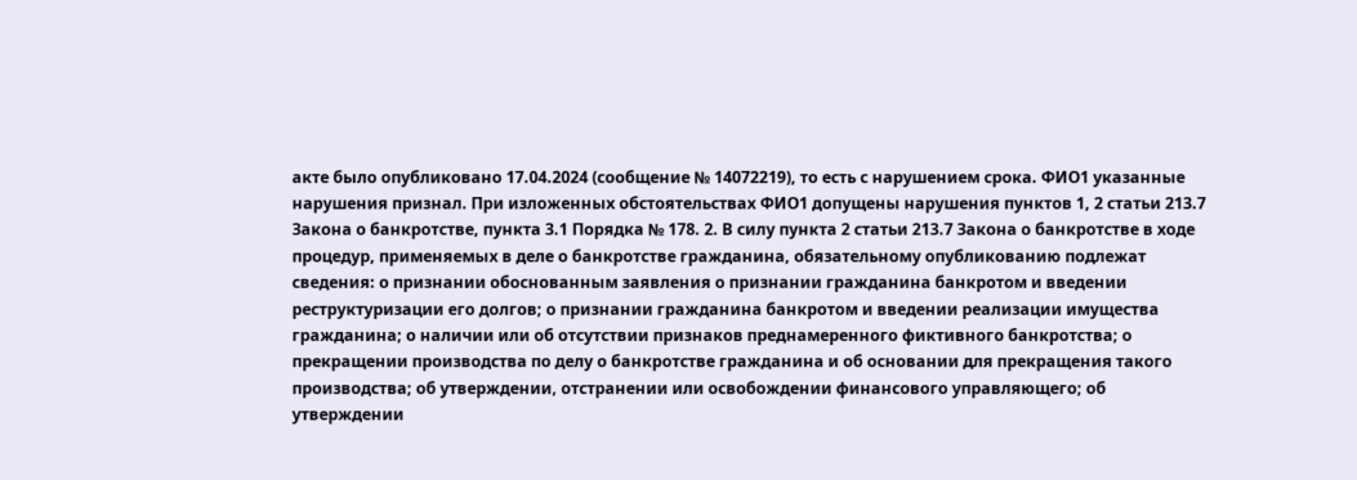акте было опубликовано 17.04.2024 (сообщение № 14072219), то есть с нарушением срока. ФИО1 указанные нарушения признал. При изложенных обстоятельствах ФИО1 допущены нарушения пунктов 1, 2 статьи 213.7 Закона о банкротстве, пункта 3.1 Порядка № 178. 2. В силу пункта 2 статьи 213.7 Закона о банкротстве в ходе процедур, применяемых в деле о банкротстве гражданина, обязательному опубликованию подлежат сведения: о признании обоснованным заявления о признании гражданина банкротом и введении реструктуризации его долгов; о признании гражданина банкротом и введении реализации имущества гражданина; о наличии или об отсутствии признаков преднамеренного фиктивного банкротства; о прекращении производства по делу о банкротстве гражданина и об основании для прекращения такого производства; об утверждении, отстранении или освобождении финансового управляющего; об утверждении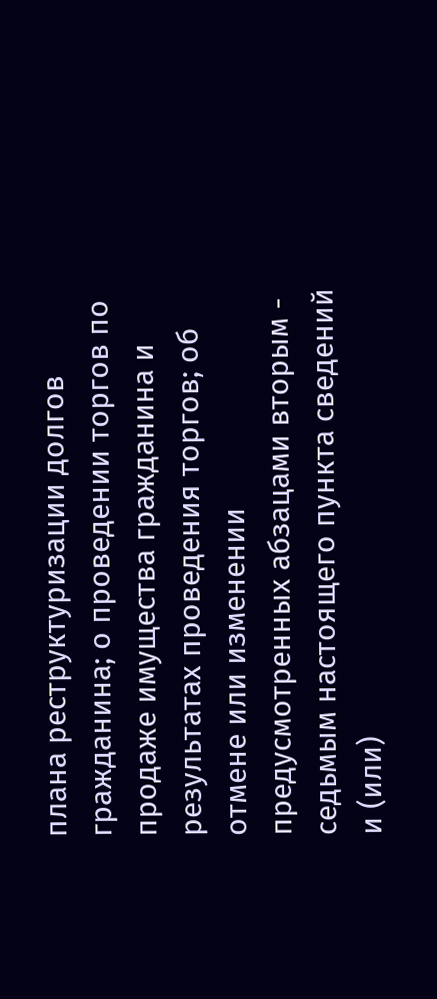плана реструктуризации долгов гражданина; о проведении торгов по продаже имущества гражданина и результатах проведения торгов; об отмене или изменении предусмотренных абзацами вторым - седьмым настоящего пункта сведений и (или)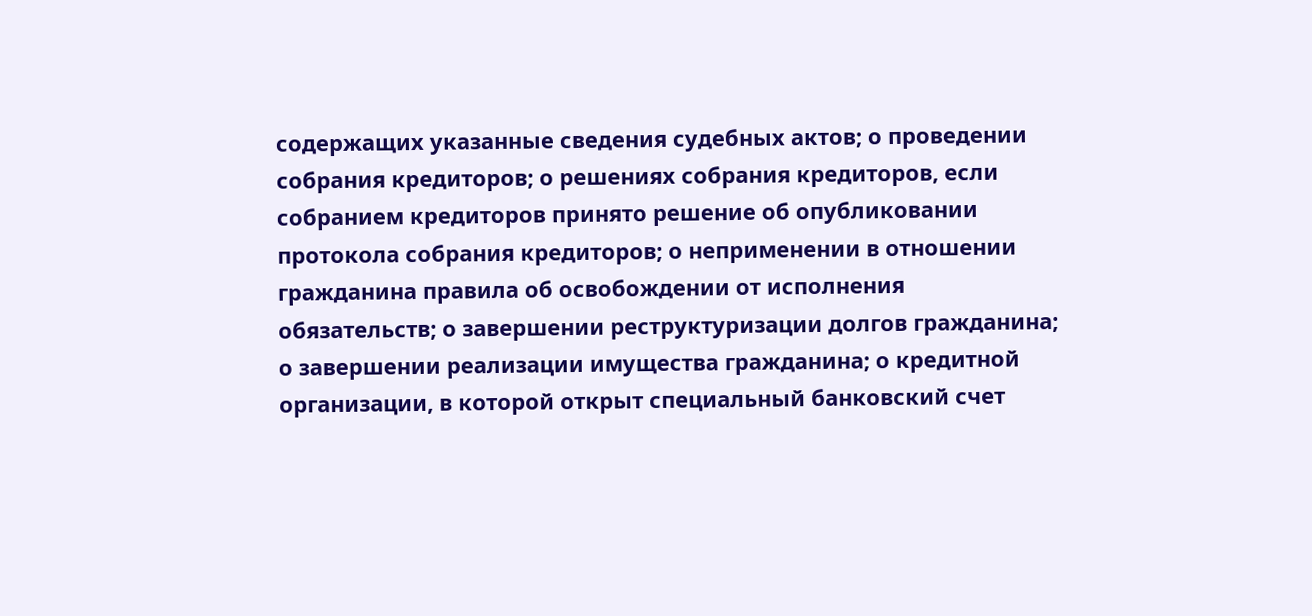содержащих указанные сведения судебных актов; о проведении собрания кредиторов; о решениях собрания кредиторов, если собранием кредиторов принято решение об опубликовании протокола собрания кредиторов; о неприменении в отношении гражданина правила об освобождении от исполнения обязательств; о завершении реструктуризации долгов гражданина; о завершении реализации имущества гражданина; о кредитной организации, в которой открыт специальный банковский счет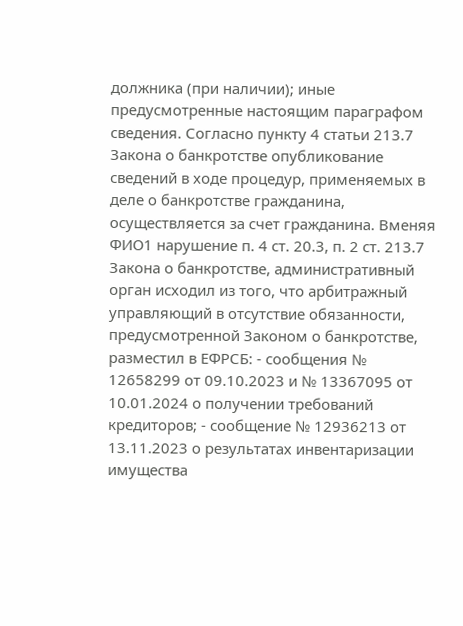должника (при наличии); иные предусмотренные настоящим параграфом сведения. Согласно пункту 4 статьи 213.7 Закона о банкротстве опубликование сведений в ходе процедур, применяемых в деле о банкротстве гражданина, осуществляется за счет гражданина. Вменяя ФИО1 нарушение п. 4 ст. 20.3, п. 2 ст. 213.7 Закона о банкротстве, административный орган исходил из того, что арбитражный управляющий в отсутствие обязанности, предусмотренной Законом о банкротстве, разместил в ЕФРСБ: - сообщения № 12658299 от 09.10.2023 и № 13367095 от 10.01.2024 о получении требований кредиторов; - сообщение № 12936213 от 13.11.2023 о результатах инвентаризации имущества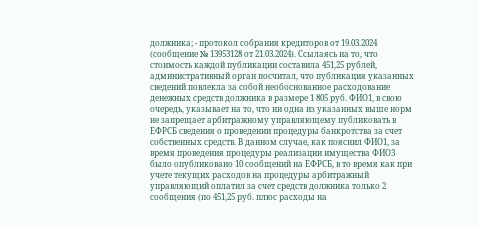должника; - протокол собрания кредиторов от 19.03.2024 (сообщение № 13953128 от 21.03.2024). Ссылаясь на то, что стоимость каждой публикации составила 451,25 рублей, административный орган посчитал, что публикация указанных сведений повлекла за собой необоснованное расходование денежных средств должника в размере 1 805 руб. ФИО1, в свою очередь, указывает на то, что ни одна из указанных выше норм не запрещает арбитражному управляющему публиковать в ЕФРСБ сведения о проведении процедуры банкротства за счет собственных средств. В данном случае, как пояснил ФИО1, за время проведения процедуры реализации имущества ФИО3 было опубликовано 10 сообщений на ЕФРСБ, в то время как при учете текущих расходов на процедуры арбитражный управляющий оплатил за счет средств должника только 2 сообщения (по 451,25 руб. плюс расходы на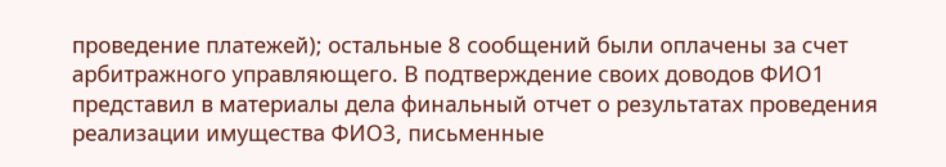проведение платежей); остальные 8 сообщений были оплачены за счет арбитражного управляющего. В подтверждение своих доводов ФИО1 представил в материалы дела финальный отчет о результатах проведения реализации имущества ФИО3, письменные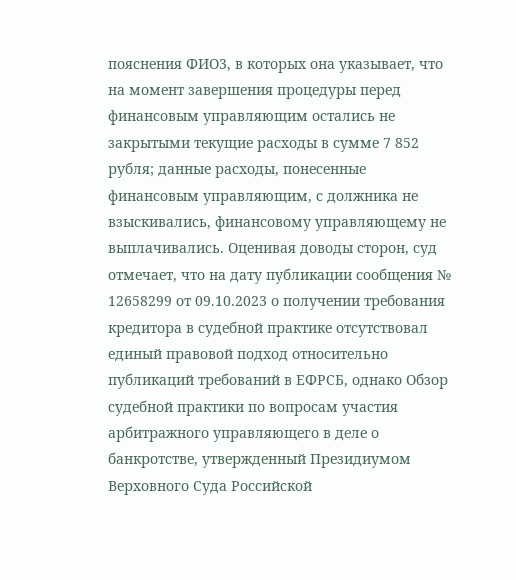пояснения ФИО3, в которых она указывает, что на момент завершения процедуры перед финансовым управляющим остались не закрытыми текущие расходы в сумме 7 852 рубля; данные расходы, понесенные финансовым управляющим, с должника не взыскивались, финансовому управляющему не выплачивались. Оценивая доводы сторон, суд отмечает, что на дату публикации сообщения № 12658299 от 09.10.2023 о получении требования кредитора в судебной практике отсутствовал единый правовой подход относительно публикаций требований в ЕФРСБ, однако Обзор судебной практики по вопросам участия арбитражного управляющего в деле о банкротстве, утвержденный Президиумом Верховного Суда Российской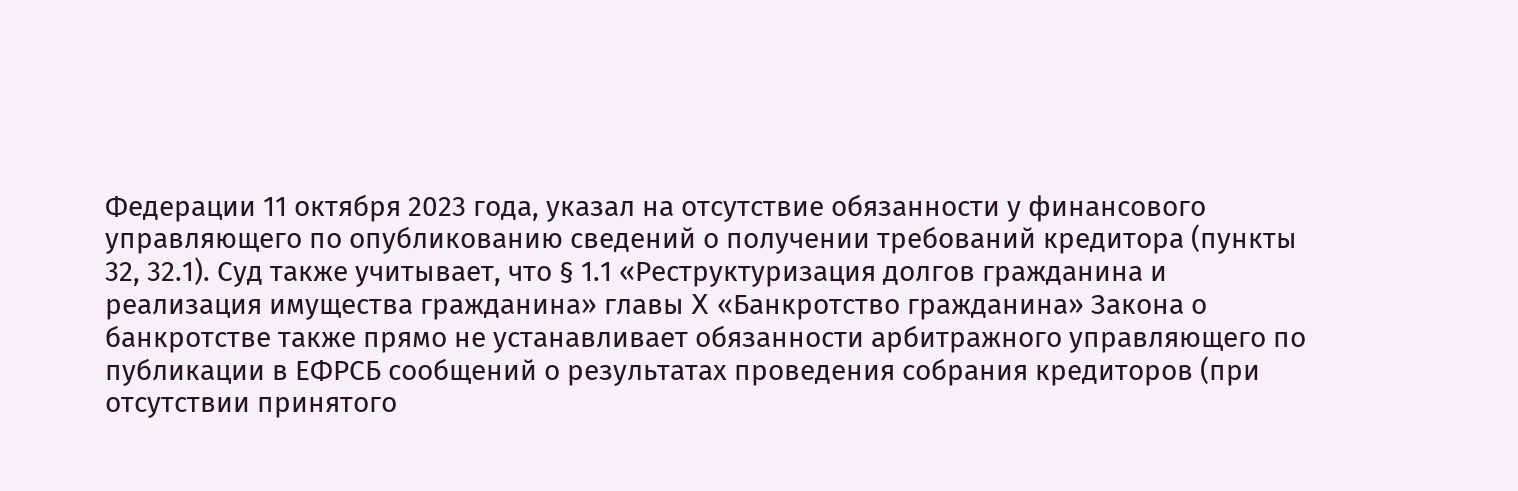Федерации 11 октября 2023 года, указал на отсутствие обязанности у финансового управляющего по опубликованию сведений о получении требований кредитора (пункты 32, 32.1). Суд также учитывает, что § 1.1 «Реструктуризация долгов гражданина и реализация имущества гражданина» главы X «Банкротство гражданина» Закона о банкротстве также прямо не устанавливает обязанности арбитражного управляющего по публикации в ЕФРСБ сообщений о результатах проведения собрания кредиторов (при отсутствии принятого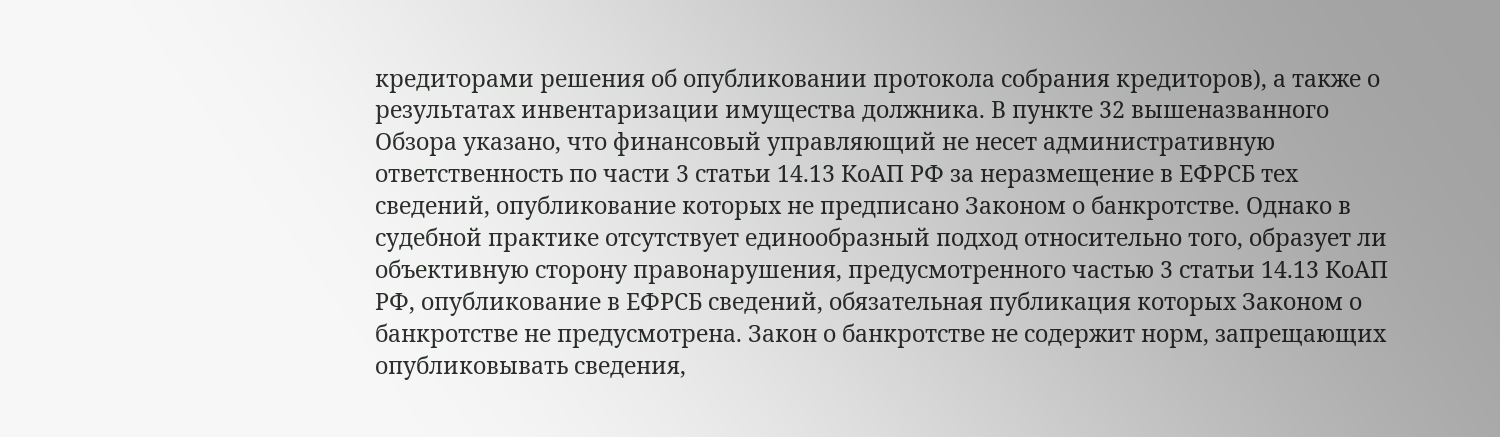кредиторами решения об опубликовании протокола собрания кредиторов), а также о результатах инвентаризации имущества должника. В пункте 32 вышеназванного Обзора указано, что финансовый управляющий не несет административную ответственность по части 3 статьи 14.13 КоАП РФ за неразмещение в ЕФРСБ тех сведений, опубликование которых не предписано Законом о банкротстве. Однако в судебной практике отсутствует единообразный подход относительно того, образует ли объективную сторону правонарушения, предусмотренного частью 3 статьи 14.13 КоАП РФ, опубликование в ЕФРСБ сведений, обязательная публикация которых Законом о банкротстве не предусмотрена. Закон о банкротстве не содержит норм, запрещающих опубликовывать сведения,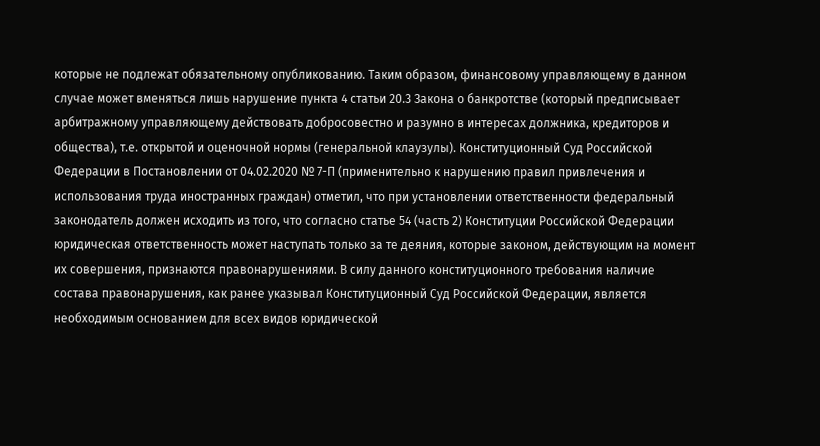которые не подлежат обязательному опубликованию. Таким образом, финансовому управляющему в данном случае может вменяться лишь нарушение пункта 4 статьи 20.3 Закона о банкротстве (который предписывает арбитражному управляющему действовать добросовестно и разумно в интересах должника, кредиторов и общества), т.е. открытой и оценочной нормы (генеральной клаузулы). Конституционный Суд Российской Федерации в Постановлении от 04.02.2020 № 7-П (применительно к нарушению правил привлечения и использования труда иностранных граждан) отметил, что при установлении ответственности федеральный законодатель должен исходить из того, что согласно статье 54 (часть 2) Конституции Российской Федерации юридическая ответственность может наступать только за те деяния, которые законом, действующим на момент их совершения, признаются правонарушениями. В силу данного конституционного требования наличие состава правонарушения, как ранее указывал Конституционный Суд Российской Федерации, является необходимым основанием для всех видов юридической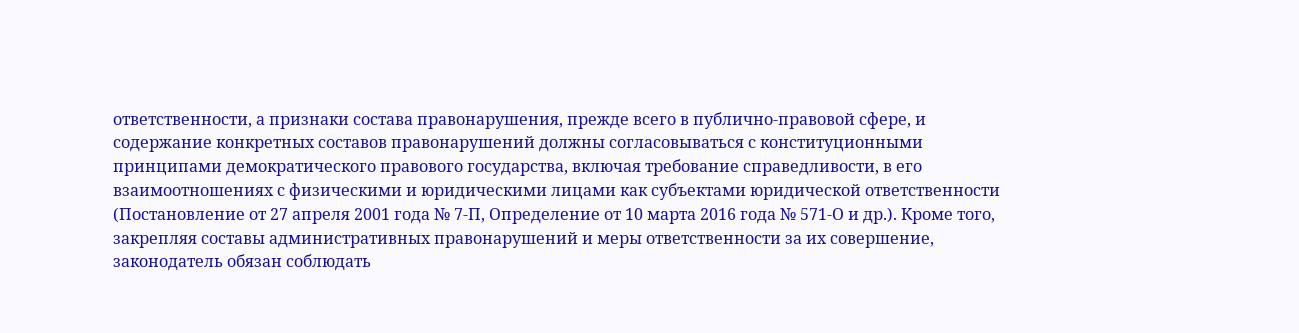ответственности, а признаки состава правонарушения, прежде всего в публично-правовой сфере, и содержание конкретных составов правонарушений должны согласовываться с конституционными принципами демократического правового государства, включая требование справедливости, в его взаимоотношениях с физическими и юридическими лицами как субъектами юридической ответственности (Постановление от 27 апреля 2001 года № 7-П, Определение от 10 марта 2016 года № 571-О и др.). Кроме того, закрепляя составы административных правонарушений и меры ответственности за их совершение, законодатель обязан соблюдать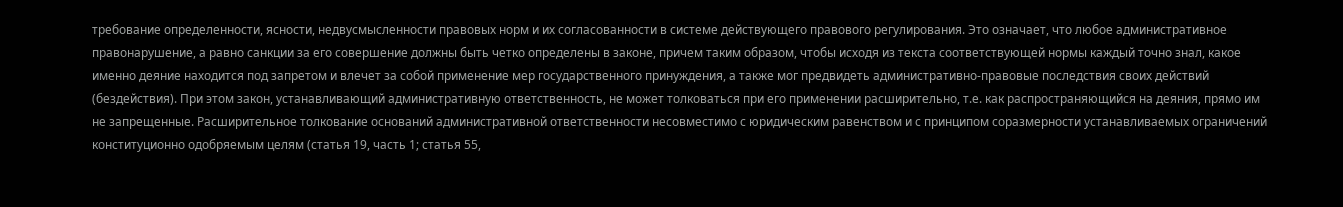требование определенности, ясности, недвусмысленности правовых норм и их согласованности в системе действующего правового регулирования. Это означает, что любое административное правонарушение, а равно санкции за его совершение должны быть четко определены в законе, причем таким образом, чтобы исходя из текста соответствующей нормы каждый точно знал, какое именно деяние находится под запретом и влечет за собой применение мер государственного принуждения, а также мог предвидеть административно-правовые последствия своих действий (бездействия). При этом закон, устанавливающий административную ответственность, не может толковаться при его применении расширительно, т.е. как распространяющийся на деяния, прямо им не запрещенные. Расширительное толкование оснований административной ответственности несовместимо с юридическим равенством и с принципом соразмерности устанавливаемых ограничений конституционно одобряемым целям (статья 19, часть 1; статья 55,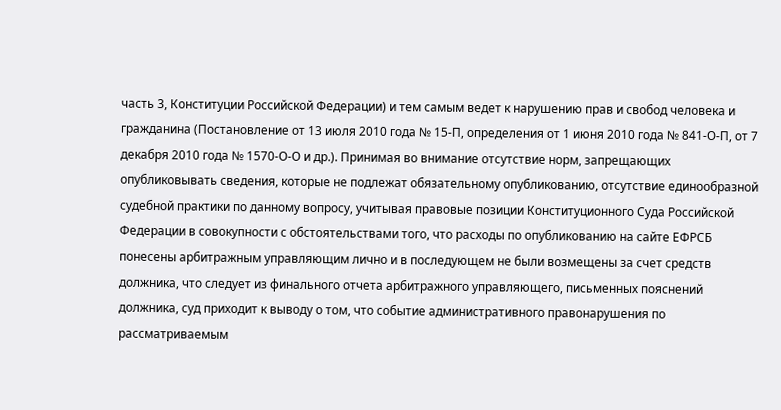часть 3, Конституции Российской Федерации) и тем самым ведет к нарушению прав и свобод человека и гражданина (Постановление от 13 июля 2010 года № 15-П, определения от 1 июня 2010 года № 841-О-П, от 7 декабря 2010 года № 1570-О-О и др.). Принимая во внимание отсутствие норм, запрещающих опубликовывать сведения, которые не подлежат обязательному опубликованию, отсутствие единообразной судебной практики по данному вопросу, учитывая правовые позиции Конституционного Суда Российской Федерации в совокупности с обстоятельствами того, что расходы по опубликованию на сайте ЕФРСБ понесены арбитражным управляющим лично и в последующем не были возмещены за счет средств должника, что следует из финального отчета арбитражного управляющего, письменных пояснений должника, суд приходит к выводу о том, что событие административного правонарушения по рассматриваемым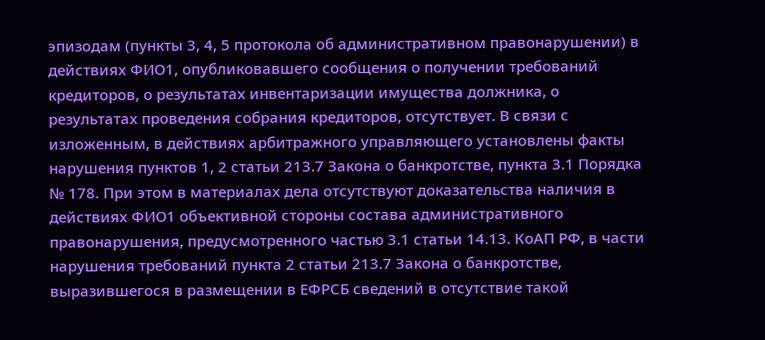эпизодам (пункты 3, 4, 5 протокола об административном правонарушении) в действиях ФИО1, опубликовавшего сообщения о получении требований кредиторов, о результатах инвентаризации имущества должника, о результатах проведения собрания кредиторов, отсутствует. В связи с изложенным, в действиях арбитражного управляющего установлены факты нарушения пунктов 1, 2 статьи 213.7 Закона о банкротстве, пункта 3.1 Порядка № 178. При этом в материалах дела отсутствуют доказательства наличия в действиях ФИО1 объективной стороны состава административного правонарушения, предусмотренного частью 3.1 статьи 14.13. КоАП РФ, в части нарушения требований пункта 2 статьи 213.7 Закона о банкротстве, выразившегося в размещении в ЕФРСБ сведений в отсутствие такой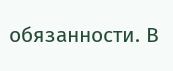обязанности. В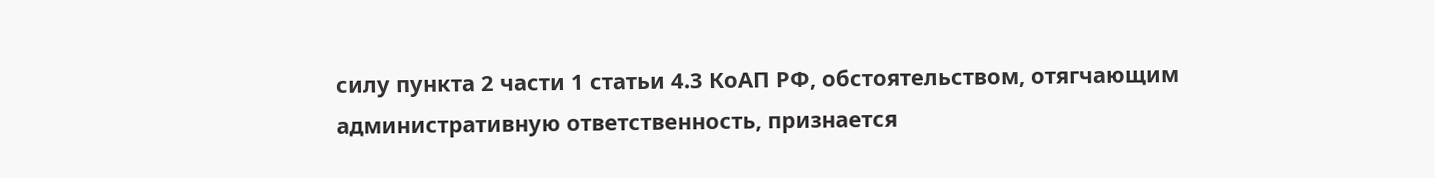силу пункта 2 части 1 статьи 4.3 КоАП РФ, обстоятельством, отягчающим административную ответственность, признается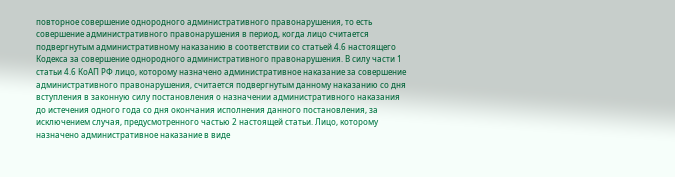повторное совершение однородного административного правонарушения, то есть совершение административного правонарушения в период, когда лицо считается подвергнутым административному наказанию в соответствии со статьей 4.6 настоящего Кодекса за совершение однородного административного правонарушения. В силу части 1 статьи 4.6 КоАП РФ лицо, которому назначено административное наказание за совершение административного правонарушения, считается подвергнутым данному наказанию со дня вступления в законную силу постановления о назначении административного наказания до истечения одного года со дня окончания исполнения данного постановления, за исключением случая, предусмотренного частью 2 настоящей статьи. Лицо, которому назначено административное наказание в виде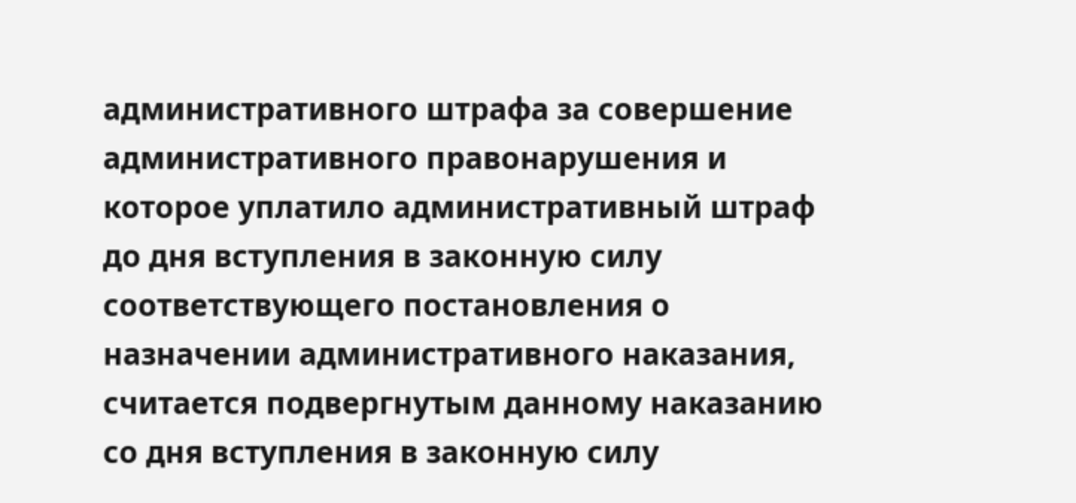административного штрафа за совершение административного правонарушения и которое уплатило административный штраф до дня вступления в законную силу соответствующего постановления о назначении административного наказания, считается подвергнутым данному наказанию со дня вступления в законную силу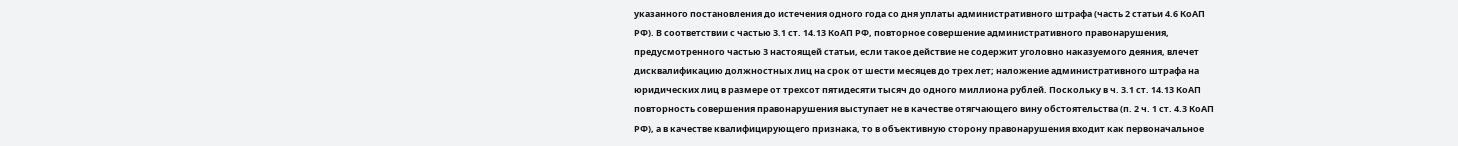указанного постановления до истечения одного года со дня уплаты административного штрафа (часть 2 статьи 4.6 КоАП РФ). В соответствии с частью 3.1 ст. 14.13 КоАП РФ, повторное совершение административного правонарушения, предусмотренного частью 3 настоящей статьи, если такое действие не содержит уголовно наказуемого деяния, влечет дисквалификацию должностных лиц на срок от шести месяцев до трех лет; наложение административного штрафа на юридических лиц в размере от трехсот пятидесяти тысяч до одного миллиона рублей. Поскольку в ч. 3.1 ст. 14.13 КоАП повторность совершения правонарушения выступает не в качестве отягчающего вину обстоятельства (п. 2 ч. 1 ст. 4.3 КоАП РФ), а в качестве квалифицирующего признака, то в объективную сторону правонарушения входит как первоначальное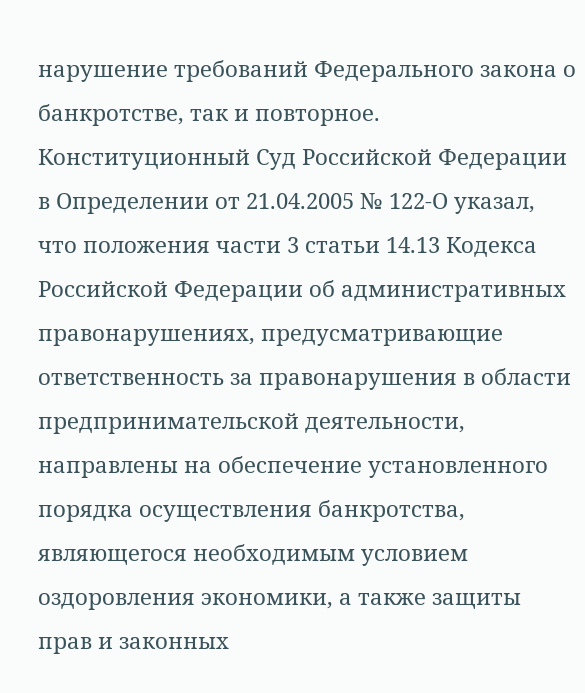нарушение требований Федерального закона о банкротстве, так и повторное. Конституционный Суд Российской Федерации в Определении от 21.04.2005 № 122-О указал, что положения части 3 статьи 14.13 Кодекса Российской Федерации об административных правонарушениях, предусматривающие ответственность за правонарушения в области предпринимательской деятельности, направлены на обеспечение установленного порядка осуществления банкротства, являющегося необходимым условием оздоровления экономики, а также защиты прав и законных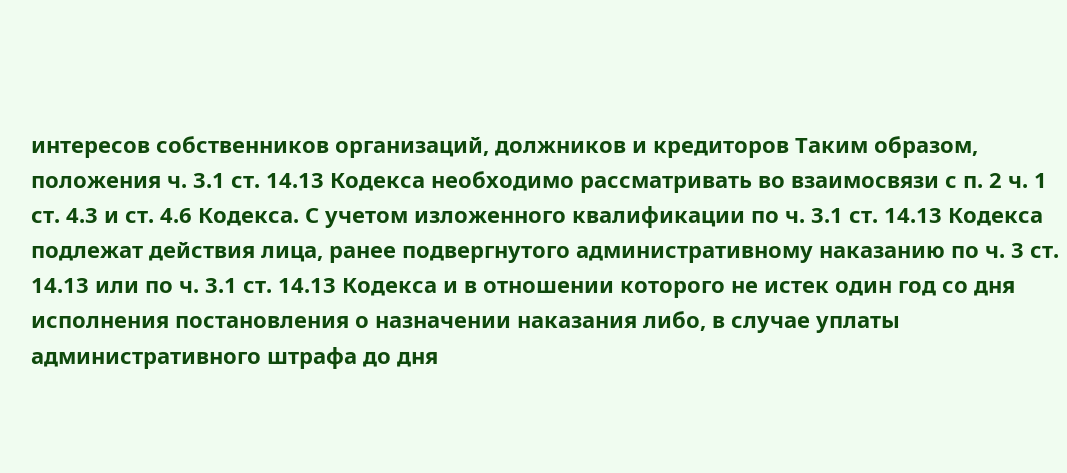интересов собственников организаций, должников и кредиторов Таким образом, положения ч. 3.1 ст. 14.13 Кодекса необходимо рассматривать во взаимосвязи с п. 2 ч. 1 ст. 4.3 и ст. 4.6 Кодекса. С учетом изложенного квалификации по ч. 3.1 ст. 14.13 Кодекса подлежат действия лица, ранее подвергнутого административному наказанию по ч. 3 ст. 14.13 или по ч. 3.1 ст. 14.13 Кодекса и в отношении которого не истек один год со дня исполнения постановления о назначении наказания либо, в случае уплаты административного штрафа до дня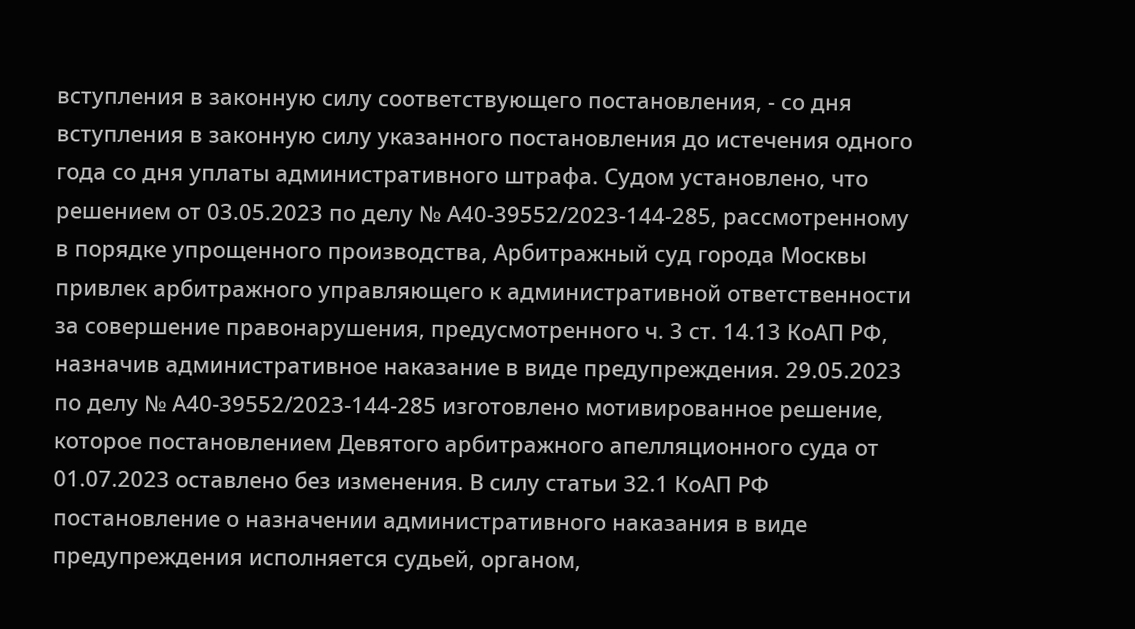вступления в законную силу соответствующего постановления, - со дня вступления в законную силу указанного постановления до истечения одного года со дня уплаты административного штрафа. Судом установлено, что решением от 03.05.2023 по делу № А40-39552/2023-144-285, рассмотренному в порядке упрощенного производства, Арбитражный суд города Москвы привлек арбитражного управляющего к административной ответственности за совершение правонарушения, предусмотренного ч. 3 ст. 14.13 КоАП РФ, назначив административное наказание в виде предупреждения. 29.05.2023 по делу № А40-39552/2023-144-285 изготовлено мотивированное решение, которое постановлением Девятого арбитражного апелляционного суда от 01.07.2023 оставлено без изменения. В силу статьи 32.1 КоАП РФ постановление о назначении административного наказания в виде предупреждения исполняется судьей, органом,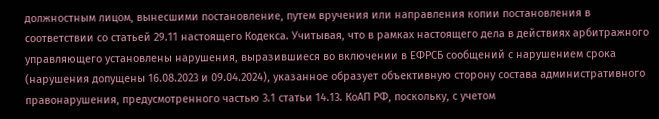должностным лицом, вынесшими постановление, путем вручения или направления копии постановления в соответствии со статьей 29.11 настоящего Кодекса. Учитывая, что в рамках настоящего дела в действиях арбитражного управляющего установлены нарушения, выразившиеся во включении в ЕФРСБ сообщений с нарушением срока (нарушения допущены 16.08.2023 и 09.04.2024), указанное образует объективную сторону состава административного правонарушения, предусмотренного частью 3.1 статьи 14.13. КоАП РФ, поскольку, с учетом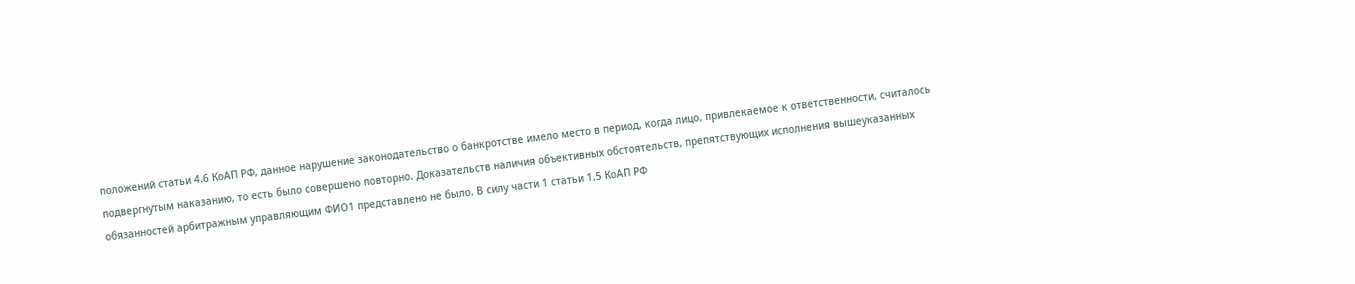положений статьи 4.6 КоАП РФ, данное нарушение законодательство о банкротстве имело место в период, когда лицо, привлекаемое к ответственности, считалось подвергнутым наказанию, то есть было совершено повторно. Доказательств наличия объективных обстоятельств, препятствующих исполнения вышеуказанных обязанностей арбитражным управляющим ФИО1 представлено не было. В силу части 1 статьи 1.5 КоАП РФ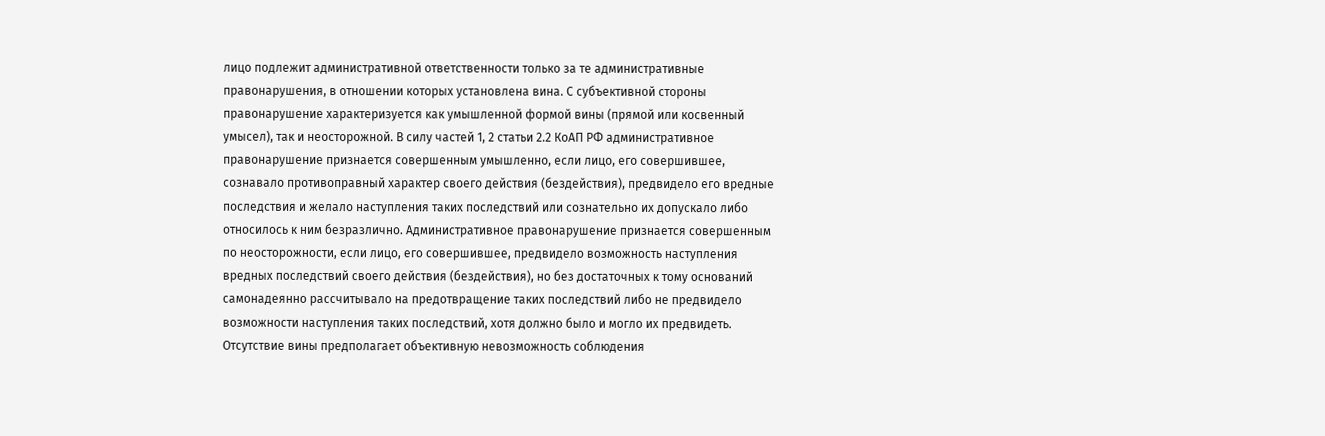лицо подлежит административной ответственности только за те административные правонарушения, в отношении которых установлена вина. С субъективной стороны правонарушение характеризуется как умышленной формой вины (прямой или косвенный умысел), так и неосторожной. В силу частей 1, 2 статьи 2.2 КоАП РФ административное правонарушение признается совершенным умышленно, если лицо, его совершившее, сознавало противоправный характер своего действия (бездействия), предвидело его вредные последствия и желало наступления таких последствий или сознательно их допускало либо относилось к ним безразлично. Административное правонарушение признается совершенным по неосторожности, если лицо, его совершившее, предвидело возможность наступления вредных последствий своего действия (бездействия), но без достаточных к тому оснований самонадеянно рассчитывало на предотвращение таких последствий либо не предвидело возможности наступления таких последствий, хотя должно было и могло их предвидеть. Отсутствие вины предполагает объективную невозможность соблюдения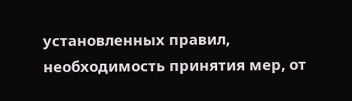установленных правил, необходимость принятия мер, от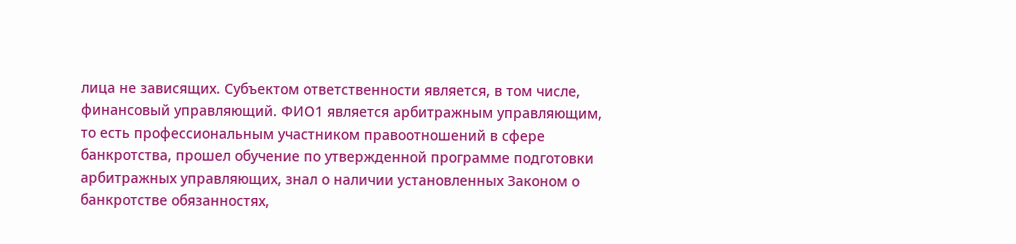лица не зависящих. Субъектом ответственности является, в том числе, финансовый управляющий. ФИО1 является арбитражным управляющим, то есть профессиональным участником правоотношений в сфере банкротства, прошел обучение по утвержденной программе подготовки арбитражных управляющих, знал о наличии установленных Законом о банкротстве обязанностях,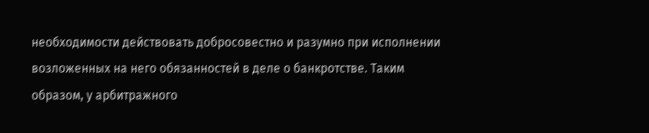необходимости действовать добросовестно и разумно при исполнении возложенных на него обязанностей в деле о банкротстве. Таким образом, у арбитражного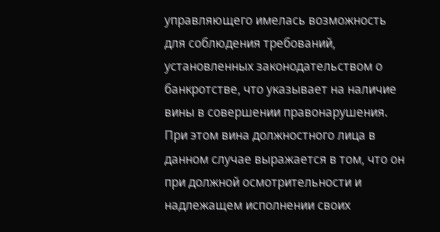управляющего имелась возможность для соблюдения требований, установленных законодательством о банкротстве, что указывает на наличие вины в совершении правонарушения. При этом вина должностного лица в данном случае выражается в том, что он при должной осмотрительности и надлежащем исполнении своих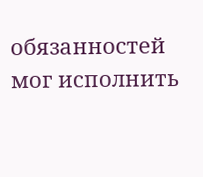обязанностей мог исполнить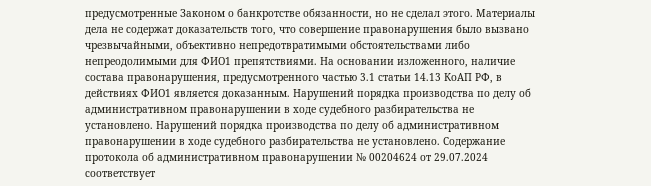предусмотренные Законом о банкротстве обязанности, но не сделал этого. Материалы дела не содержат доказательств того, что совершение правонарушения было вызвано чрезвычайными, объективно непредотвратимыми обстоятельствами либо непреодолимыми для ФИО1 препятствиями. На основании изложенного, наличие состава правонарушения, предусмотренного частью 3.1 статьи 14.13 КоАП РФ, в действиях ФИО1 является доказанным. Нарушений порядка производства по делу об административном правонарушении в ходе судебного разбирательства не установлено. Нарушений порядка производства по делу об административном правонарушении в ходе судебного разбирательства не установлено. Содержание протокола об административном правонарушении № 00204624 от 29.07.2024 соответствует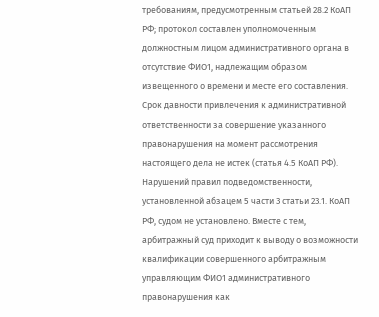требованиям, предусмотренным статьей 28.2 КоАП РФ; протокол составлен уполномоченным должностным лицом административного органа в отсутствие ФИО1, надлежащим образом извещенного о времени и месте его составления. Срок давности привлечения к административной ответственности за совершение указанного правонарушения на момент рассмотрения настоящего дела не истек (статья 4.5 КоАП РФ). Нарушений правил подведомственности, установленной абзацем 5 части 3 статьи 23.1. КоАП РФ, судом не установлено. Вместе с тем, арбитражный суд приходит к выводу о возможности квалификации совершенного арбитражным управляющим ФИО1 административного правонарушения как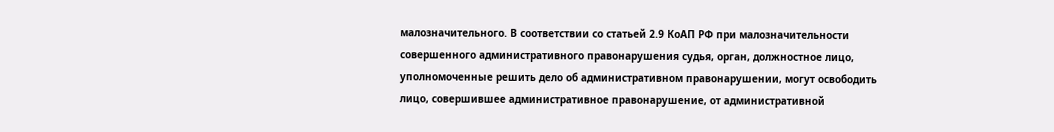малозначительного. В соответствии со статьей 2.9 КоАП РФ при малозначительности совершенного административного правонарушения судья, орган, должностное лицо, уполномоченные решить дело об административном правонарушении, могут освободить лицо, совершившее административное правонарушение, от административной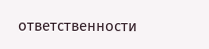ответственности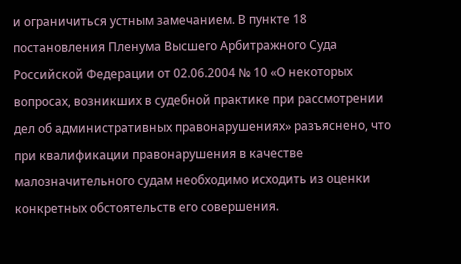и ограничиться устным замечанием. В пункте 18 постановления Пленума Высшего Арбитражного Суда Российской Федерации от 02.06.2004 № 10 «О некоторых вопросах, возникших в судебной практике при рассмотрении дел об административных правонарушениях» разъяснено, что при квалификации правонарушения в качестве малозначительного судам необходимо исходить из оценки конкретных обстоятельств его совершения.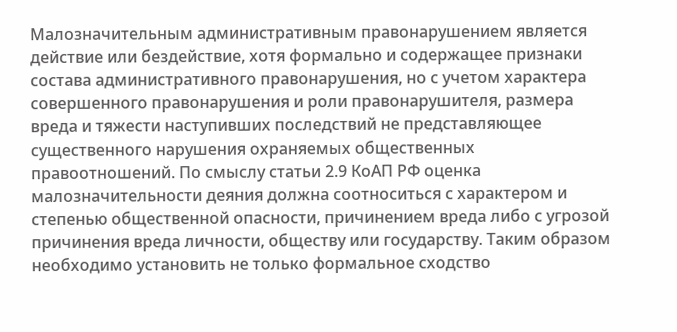Малозначительным административным правонарушением является действие или бездействие, хотя формально и содержащее признаки состава административного правонарушения, но с учетом характера совершенного правонарушения и роли правонарушителя, размера вреда и тяжести наступивших последствий не представляющее существенного нарушения охраняемых общественных правоотношений. По смыслу статьи 2.9 КоАП РФ оценка малозначительности деяния должна соотноситься с характером и степенью общественной опасности, причинением вреда либо с угрозой причинения вреда личности, обществу или государству. Таким образом необходимо установить не только формальное сходство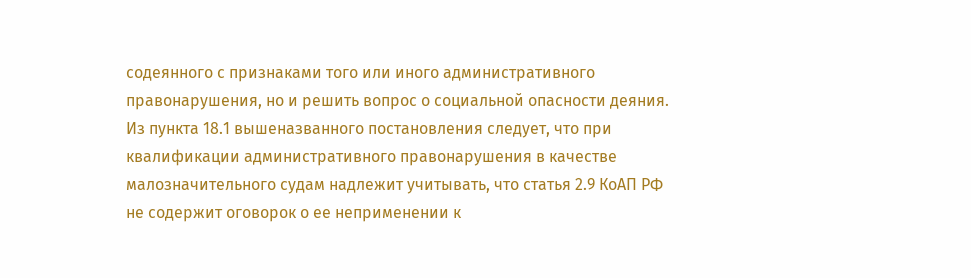содеянного с признаками того или иного административного правонарушения, но и решить вопрос о социальной опасности деяния. Из пункта 18.1 вышеназванного постановления следует, что при квалификации административного правонарушения в качестве малозначительного судам надлежит учитывать, что статья 2.9 КоАП РФ не содержит оговорок о ее неприменении к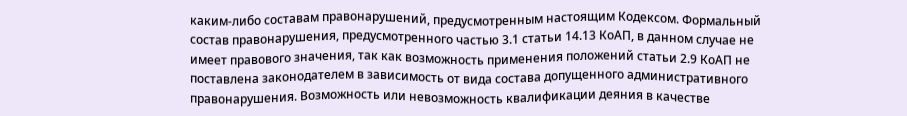каким-либо составам правонарушений, предусмотренным настоящим Кодексом. Формальный состав правонарушения, предусмотренного частью 3.1 статьи 14.13 КоАП, в данном случае не имеет правового значения, так как возможность применения положений статьи 2.9 КоАП не поставлена законодателем в зависимость от вида состава допущенного административного правонарушения. Возможность или невозможность квалификации деяния в качестве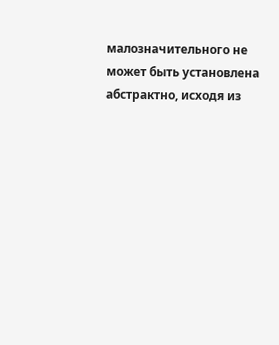малозначительного не может быть установлена абстрактно, исходя из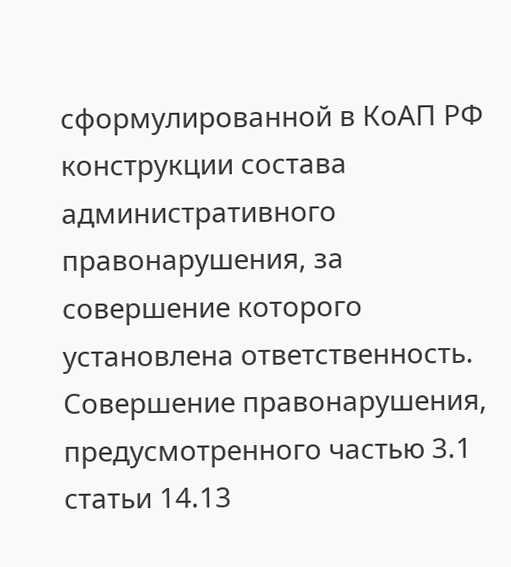сформулированной в КоАП РФ конструкции состава административного правонарушения, за совершение которого установлена ответственность. Совершение правонарушения, предусмотренного частью 3.1 статьи 14.13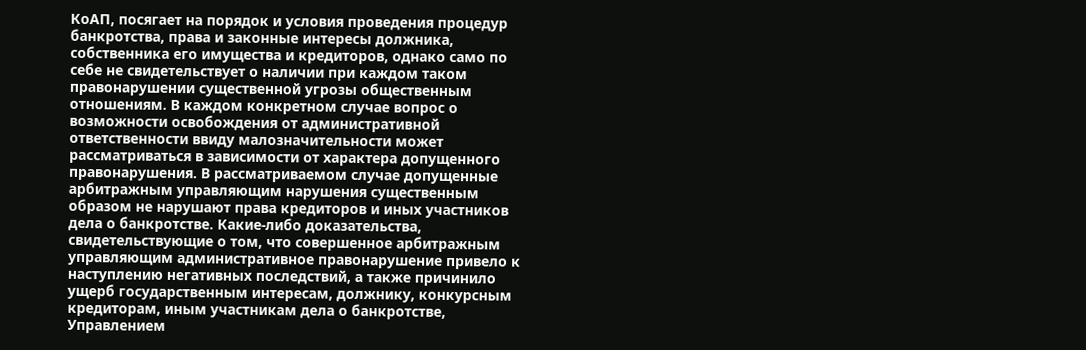КоАП, посягает на порядок и условия проведения процедур банкротства, права и законные интересы должника, собственника его имущества и кредиторов, однако само по себе не свидетельствует о наличии при каждом таком правонарушении существенной угрозы общественным отношениям. В каждом конкретном случае вопрос о возможности освобождения от административной ответственности ввиду малозначительности может рассматриваться в зависимости от характера допущенного правонарушения. В рассматриваемом случае допущенные арбитражным управляющим нарушения существенным образом не нарушают права кредиторов и иных участников дела о банкротстве. Какие-либо доказательства, свидетельствующие о том, что совершенное арбитражным управляющим административное правонарушение привело к наступлению негативных последствий, а также причинило ущерб государственным интересам, должнику, конкурсным кредиторам, иным участникам дела о банкротстве, Управлением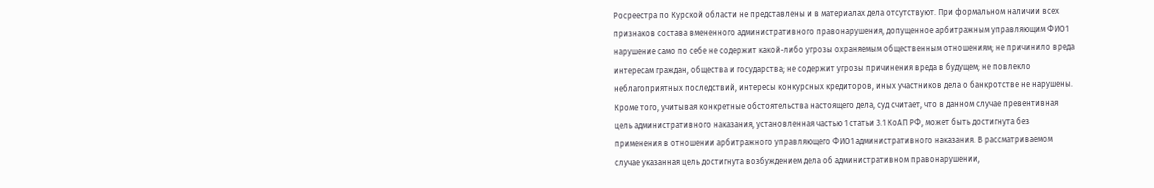Росреестра по Курской области не представлены и в материалах дела отсутствуют. При формальном наличии всех признаков состава вмененного административного правонарушения, допущенное арбитражным управляющим ФИО1 нарушение само по себе не содержит какой-либо угрозы охраняемым общественным отношениям; не причинило вреда интересам граждан, общества и государства; не содержит угрозы причинения вреда в будущем; не повлекло неблагоприятных последствий, интересы конкурсных кредиторов, иных участников дела о банкротстве не нарушены. Кроме того, учитывая конкретные обстоятельства настоящего дела, суд считает, что в данном случае превентивная цель административного наказания, установленная частью 1 статьи 3.1 КоАП РФ, может быть достигнута без применения в отношении арбитражного управляющего ФИО1 административного наказания. В рассматриваемом случае указанная цель достигнута возбуждением дела об административном правонарушении,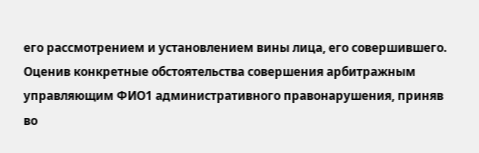его рассмотрением и установлением вины лица, его совершившего. Оценив конкретные обстоятельства совершения арбитражным управляющим ФИО1 административного правонарушения, приняв во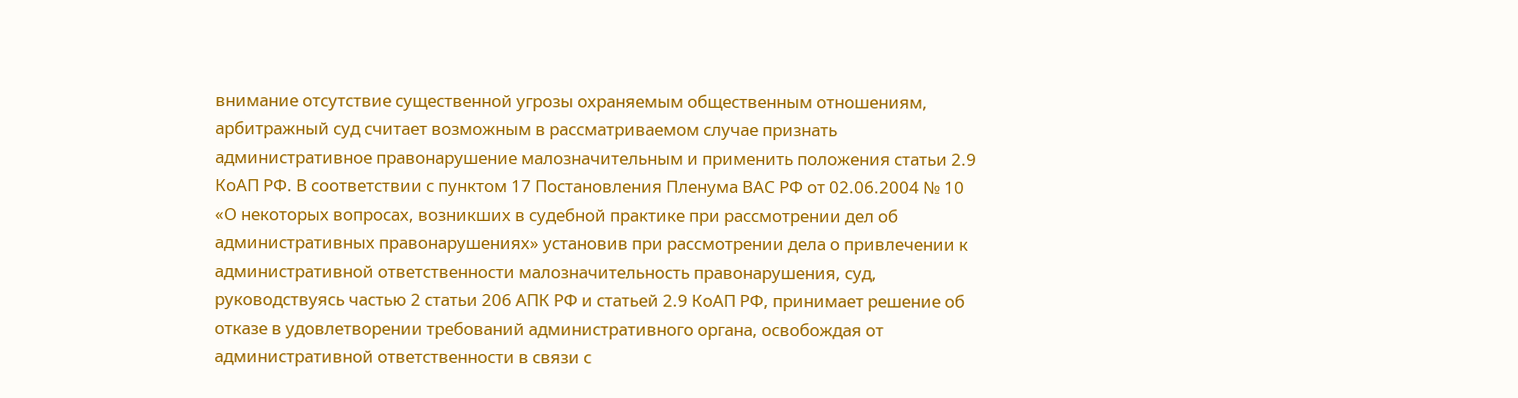внимание отсутствие существенной угрозы охраняемым общественным отношениям, арбитражный суд считает возможным в рассматриваемом случае признать административное правонарушение малозначительным и применить положения статьи 2.9 КоАП РФ. В соответствии с пунктом 17 Постановления Пленума ВАС РФ от 02.06.2004 № 10 «О некоторых вопросах, возникших в судебной практике при рассмотрении дел об административных правонарушениях» установив при рассмотрении дела о привлечении к административной ответственности малозначительность правонарушения, суд, руководствуясь частью 2 статьи 206 АПК РФ и статьей 2.9 КоАП РФ, принимает решение об отказе в удовлетворении требований административного органа, освобождая от административной ответственности в связи с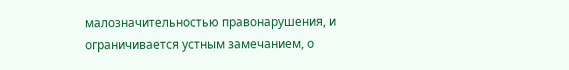малозначительностью правонарушения, и ограничивается устным замечанием, о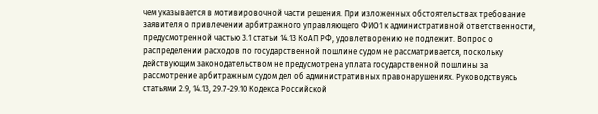чем указывается в мотивировочной части решения. При изложенных обстоятельствах требование заявителя о привлечении арбитражного управляющего ФИО1 к административной ответственности, предусмотренной частью 3.1 статьи 14.13 КоАП РФ, удовлетворению не подлежит. Вопрос о распределении расходов по государственной пошлине судом не рассматривается, поскольку действующим законодательством не предусмотрена уплата государственной пошлины за рассмотрение арбитражным судом дел об административных правонарушениях. Руководствуясь статьями 2.9, 14.13, 29.7-29.10 Кодекса Российской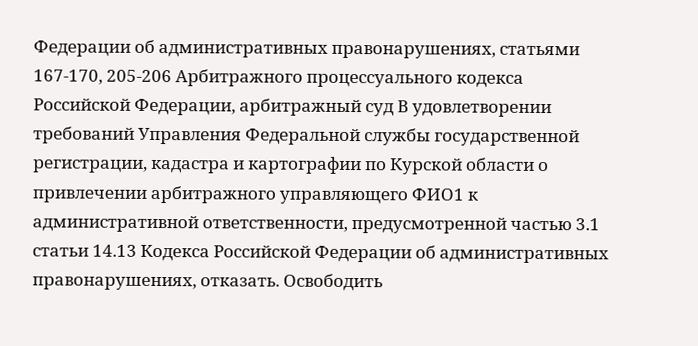Федерации об административных правонарушениях, статьями 167-170, 205-206 Арбитражного процессуального кодекса Российской Федерации, арбитражный суд В удовлетворении требований Управления Федеральной службы государственной регистрации, кадастра и картографии по Курской области о привлечении арбитражного управляющего ФИО1 к административной ответственности, предусмотренной частью 3.1 статьи 14.13 Кодекса Российской Федерации об административных правонарушениях, отказать. Освободить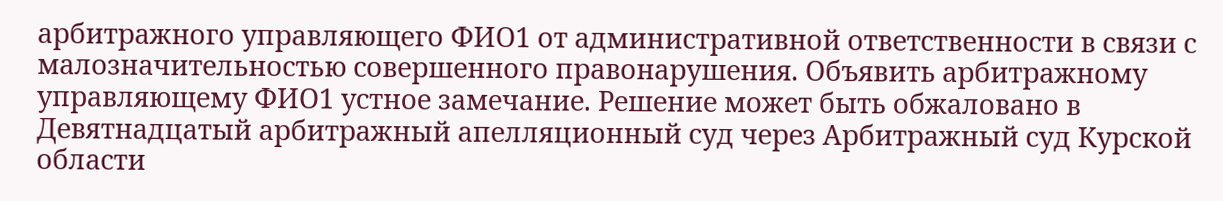арбитражного управляющего ФИО1 от административной ответственности в связи с малозначительностью совершенного правонарушения. Объявить арбитражному управляющему ФИО1 устное замечание. Решение может быть обжаловано в Девятнадцатый арбитражный апелляционный суд через Арбитражный суд Курской области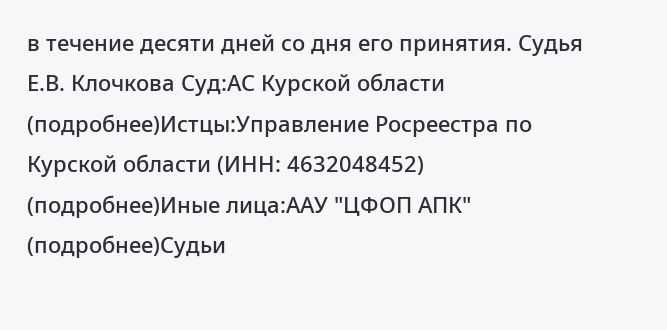в течение десяти дней со дня его принятия. Судья Е.В. Клочкова Суд:АС Курской области (подробнее)Истцы:Управление Росреестра по Курской области (ИНН: 4632048452) (подробнее)Иные лица:ААУ "ЦФОП АПК" (подробнее)Судьи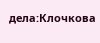дела:Клочкова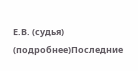Е.В. (судья) (подробнее)Последние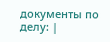документы по делу: |